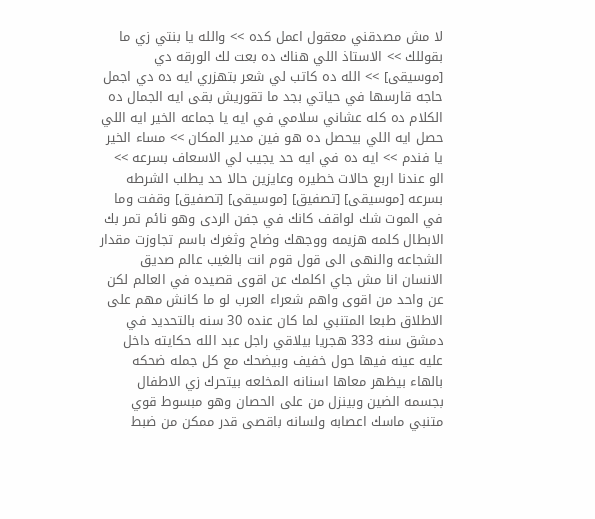لا مش مصدقني معقول اعمل كده >> والله يا بنتي زي ما بقوللك >> الاستاذ اللي هناك ده بعت لك الورقه دي [موسيقى] >> الله ده كاتب لي شعر بتهزري ايه ده دي اجمل حاجه قارسها في حياتي بجد ما تقوريش بقى ايه الجمال ده الكلام ده كله عشاني سلامي في ايه يا جماعه الخير ايه اللي حصل ايه اللي بيحصل ده هو فين مدير المكان >> مساء الخير يا فندم >> ايه ده في ايه حد يجيب لي الاسعاف بسرعه >> الو عندنا اربع حالات خطيره وعايزين حالا حد يطلب الشرطه بسرعه [موسيقى] [تصفيق] [موسيقى] [تصفيق] وقفت وما في الموت شك لواقف كانك في جفن الردى وهو نائم تمر بك الابطال كلمه هزيمه ووجهك وضاح وثغرك باسم تجاوزت مقدار الشجاعه والنهى الى قول قوم انت بالغيب عالم صديق الانسان انا مش جاي اكلمك عن اقوى قصيده في العالم لكن عن واحد من اقوى واهم شعراء العرب لو ما كانش مهم على الاطلاق طبعا المتنبي لما كان عنده 30 سنه بالتحديد في دمشق سنه 333 هجريا بيلاقي راجل عبد الله حكايته داخل عليه عينه فيها حول خفيف وبيضحك مع كل جمله ضحكه بالهاء بيظهر معاها اسنانه المخلعه بيتحرك زي الاطفال بجسمه الضين وبينزل من على الحصان وهو مبسوط قوي متنبي ماسك اعصابه ولسانه باقصى قدر ممكن من ضبط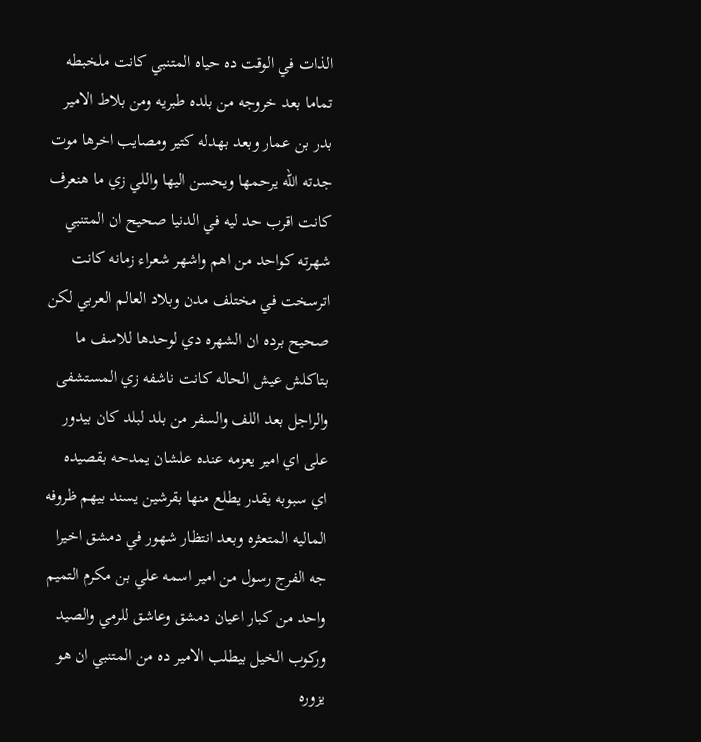الذات في الوقت ده حياه المتنبي كانت ملخبطه تماما بعد خروجه من بلده طبريه ومن بلاط الامير بدر بن عمار وبعد بهدله كتير ومصايب اخرها موت جدته الله يرحمها ويحسن اليها واللي زي ما هنعرف كانت اقرب حد ليه في الدنيا صحيح ان المتنبي شهرته كواحد من اهم واشهر شعراء زمانه كانت اترسخت في مختلف مدن وبلاد العالم العربي لكن صحيح برده ان الشهره دي لوحدها للاسف ما بتاكلش عيش الحاله كانت ناشفه زي المستشفى والراجل بعد اللف والسفر من بلد لبلد كان بيدور على اي امير يعزمه عنده علشان يمدحه بقصيده اي سبوبه يقدر يطلع منها بقرشين يسند بيهم ظروفه الماليه المتعثره وبعد انتظار شهور في دمشق اخيرا جه الفرج رسول من امير اسمه علي بن مكرم التميم واحد من كبار اعيان دمشق وعاشق للرمي والصيد وركوب الخيل بيطلب الامير ده من المتنبي ان هو يزوره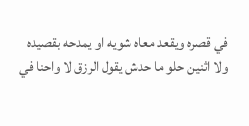في قصره ويقعد معاه شويه او يمدحه بقصيده ولا اثنين حلو ما حدش يقول الرزق لا واحنا في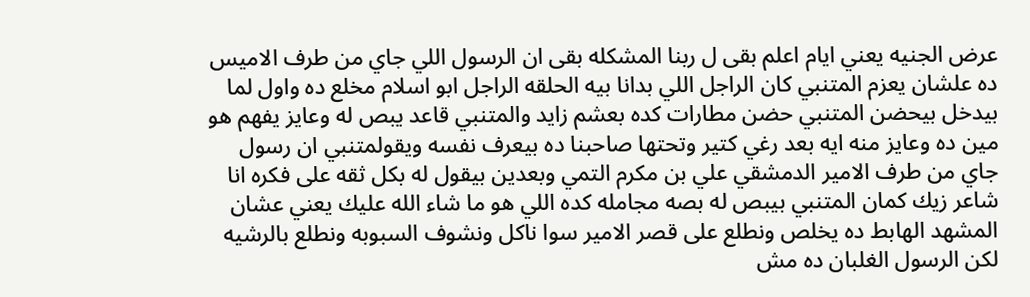عرض الجنيه يعني ايام اعلم بقى ل ربنا المشكله بقى ان الرسول اللي جاي من طرف الاميس ده علشان يعزم المتنبي كان الراجل اللي بدانا بيه الحلقه الراجل ابو اسلام مخلع ده واول لما بيدخل بيحضن المتنبي حضن مطارات كده بعشم زايد والمتنبي قاعد يبص له وعايز يفهم هو مين ده وعايز منه ايه بعد رغي كتير وتحتها صاحبنا ده بيعرف نفسه ويقولمتنبي ان رسول جاي من طرف الامير الدمشقي علي بن مكرم التمي وبعدين بيقول له بكل ثقه على فكره انا شاعر زيك كمان المتنبي بيبص له بصه مجامله كده اللي هو ما شاء الله عليك يعني عشان المشهد الهابط ده يخلص ونطلع على قصر الامير سوا ناكل ونشوف السبوبه ونطلع بالرشيه لكن الرسول الغلبان ده مش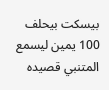بيسكت بيحلف 100 يمين ليسمع المتنبي قصيده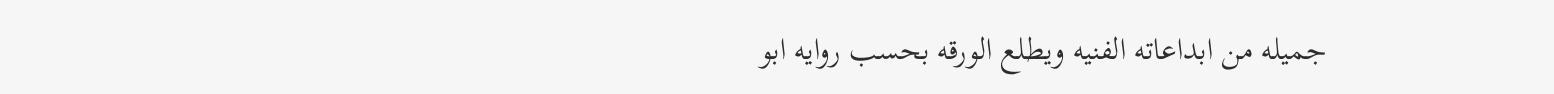جميله من ابداعاته الفنيه ويطلع الورقه بحسب روايه ابو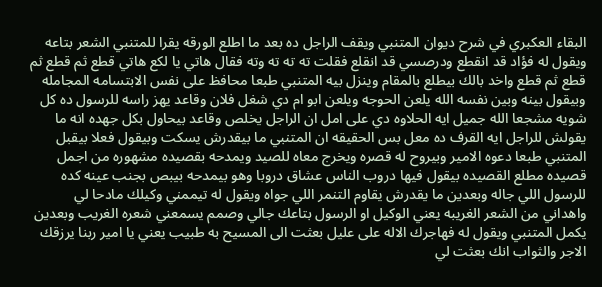البقاء العكبري في شرح ديوان المتنبي ويقف الراجل ده بعد ما اطلع الورقه يقرا للمتنبي الشعر بتاعه ويقول له فؤاد قد انقطع ودرصسي قد انقلع فقلت ته ته ته وته فقال هاتي يا لكع هاتي قطع ثم قطع ثم قطع ثم قطع واخد بالك بيطلع بالمقام وينزل بيه المتنبي طبعا محافظ على نفس الابتسامه المجامله وبيقول بينه وبين نفسه الله يلعن الحوجه ويلعن ابو ام دي شغل فلان وقاعد يهز راسه للرسول ده كل شويه مشجعا الله جميل ايه الحلاوه دي على امل ان الراجل يخلص وقاعد بيحاول بكل جهده انه ما يقولش للراجل ايه القرف ده معل بس الحقيقه ان المتنبي ما بيقدرش يسكت وبيقول فعلا بيقبل المتنبي طبعا دعوه الامير وبيروح له قصره ويخرج معاه للصيد ويمدحه بقصيده مشهوره من اجمل قصيده مطلع القصيده بيقول فيها دروب الناس عشاق دروبا وهو بيمدحه بيبص بجنب عينه كده للرسول اللي جاله وبعدين ما يقدرش يقاوم التنمر اللي جواه ويقول له تيممني وكيلك مادحا لي واهداني من الشعر الغريبه يعني الوكيل او الرسول بتاعك جالي وصمم يسمعني شعره الغريب وبعدين يكمل المتنبي ويقول له فهاجرك الاله على عليل بعثت الى المسيح به طبيب يعني يا امير ربنا يرزقك الاجر والثواب انك بعثت لي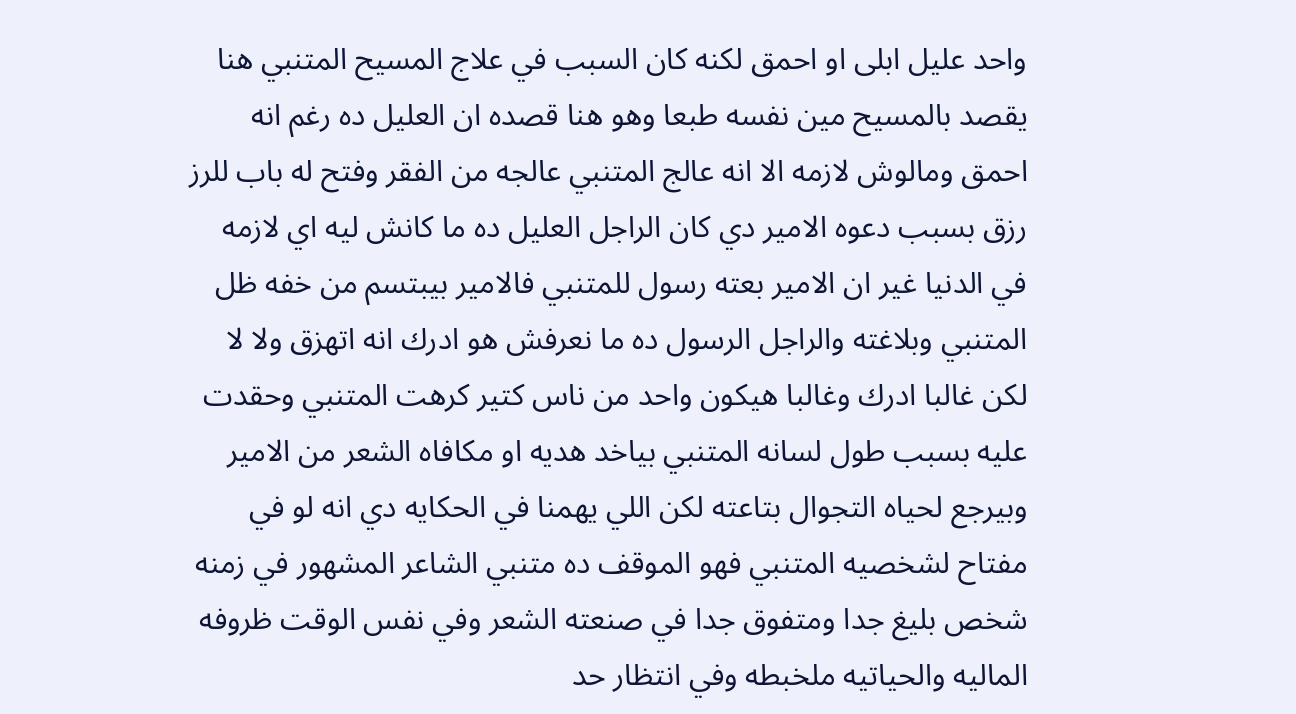واحد عليل ابلى او احمق لكنه كان السبب في علاج المسيح المتنبي هنا يقصد بالمسيح مين نفسه طبعا وهو هنا قصده ان العليل ده رغم انه احمق ومالوش لازمه الا انه عالج المتنبي عالجه من الفقر وفتح له باب للرز رزق بسبب دعوه الامير دي كان الراجل العليل ده ما كانش ليه اي لازمه في الدنيا غير ان الامير بعته رسول للمتنبي فالامير بيبتسم من خفه ظل المتنبي وبلاغته والراجل الرسول ده ما نعرفش هو ادرك انه اتهزق ولا لا لكن غالبا ادرك وغالبا هيكون واحد من ناس كتير كرهت المتنبي وحقدت عليه بسبب طول لسانه المتنبي بياخد هديه او مكافاه الشعر من الامير وبيرجع لحياه التجوال بتاعته لكن اللي يهمنا في الحكايه دي انه لو في مفتاح لشخصيه المتنبي فهو الموقف ده متنبي الشاعر المشهور في زمنه شخص بليغ جدا ومتفوق جدا في صنعته الشعر وفي نفس الوقت ظروفه الماليه والحياتيه ملخبطه وفي انتظار حد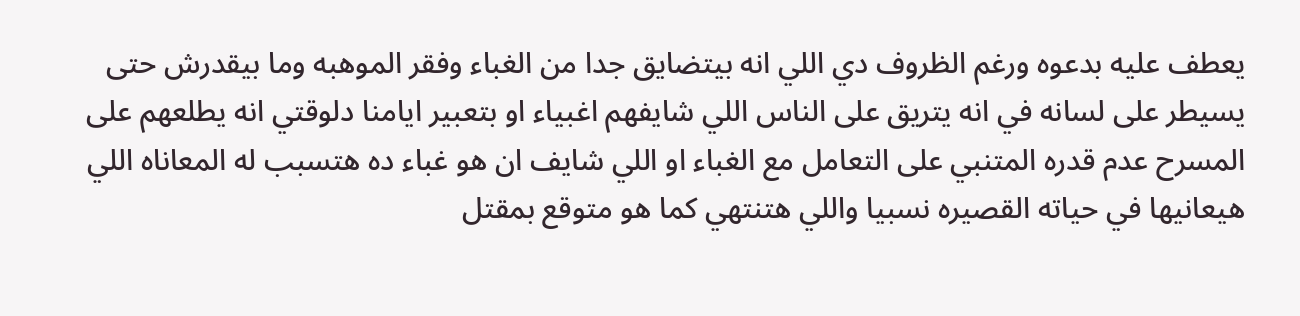يعطف عليه بدعوه ورغم الظروف دي اللي انه بيتضايق جدا من الغباء وفقر الموهبه وما بيقدرش حتى يسيطر على لسانه في انه يتريق على الناس اللي شايفهم اغبياء او بتعبير ايامنا دلوقتي انه يطلعهم على المسرح عدم قدره المتنبي على التعامل مع الغباء او اللي شايف ان هو غباء ده هتسبب له المعاناه اللي هيعانيها في حياته القصيره نسبيا واللي هتنتهي كما هو متوقع بمقتل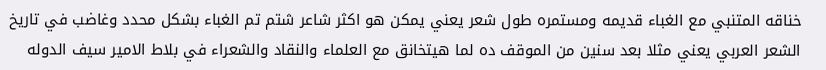خناقه المتنبي مع الغباء قديمه ومستمره طول شعر يعني يمكن هو اكثر شاعر شتم تم الغباء بشكل محدد وغاضب في تاريخ الشعر العربي يعني مثلا بعد سنين من الموقف ده لما هيتخانق مع العلماء والنقاد والشعراء في بلاط الامير سيف الدوله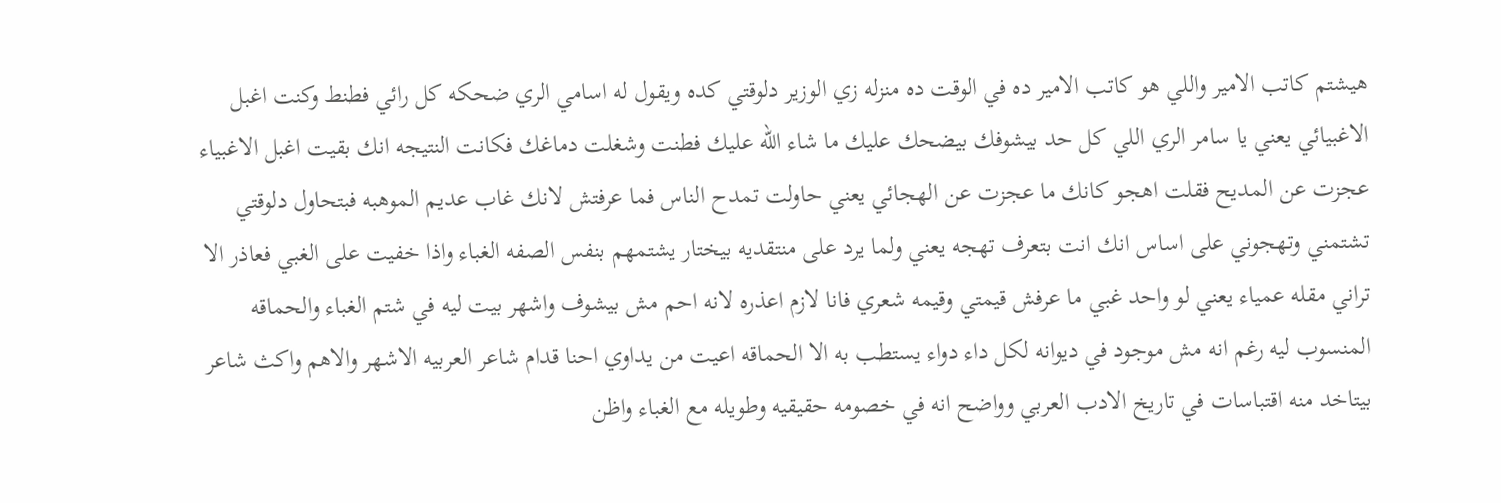هيشتم كاتب الامير واللي هو كاتب الامير ده في الوقت ده منزله زي الوزير دلوقتي كده ويقول له اسامي الري ضحكه كل رائي فطنط وكنت اغبل الاغبيائي يعني يا سامر الري اللي كل حد بيشوفك بيضحك عليك ما شاء الله عليك فطنت وشغلت دماغك فكانت النتيجه انك بقيت اغبل الاغبياء عجزت عن المديح فقلت اهجو كانك ما عجزت عن الهجائي يعني حاولت تمدح الناس فما عرفتش لانك غاب عديم الموهبه فبتحاول دلوقتي تشتمني وتهجوني على اساس انك انت بتعرف تهجه يعني ولما يرد على منتقديه بيختار يشتمهم بنفس الصفه الغباء واذا خفيت على الغبي فعاذر الا تراني مقله عمياء يعني لو واحد غبي ما عرفش قيمتي وقيمه شعري فانا لازم اعذره لانه احم مش بيشوف واشهر بيت ليه في شتم الغباء والحماقه المنسوب ليه رغم انه مش موجود في ديوانه لكل داء دواء يستطب به الا الحماقه اعيت من يداوي احنا قدام شاعر العربيه الاشهر والاهم واكث شاعر بيتاخد منه اقتباسات في تاريخ الادب العربي وواضح انه في خصومه حقيقيه وطويله مع الغباء واظن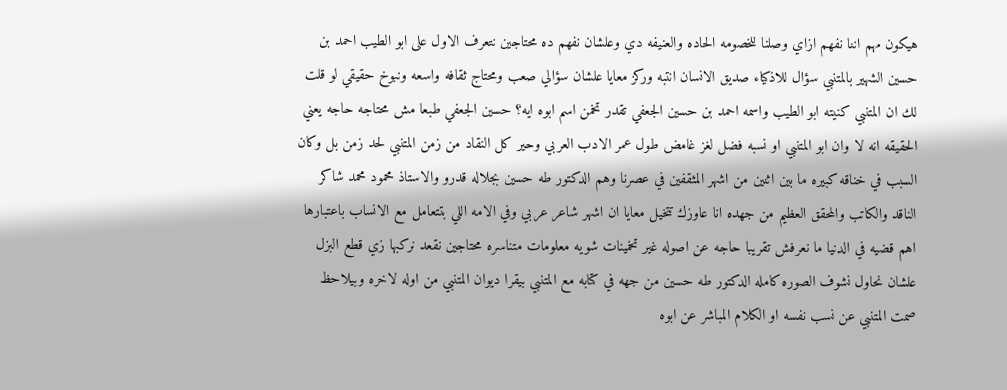هيكون مهم اننا نفهم ازاي وصلنا للخصومه الحاده والعنيفه دي وعلشان نفهم ده محتاجين نتعرف الاول على ابو الطيب احمد بن حسين الشهير بالمتنبي سؤال للاذكياء صديق الانسان انتبه وركز معايا علشان سؤالي صعب ومحتاج ثقافه واسعه ونبوخ حقيقي لو قلت لك ان المتنبي كنيته ابو الطيب واسمه احمد بن حسين الجعفي تقدر تخمن اسم ابوه ايه؟ حسين الجعفي طبعا مش محتاجه حاجه يعني الحقيقه انه لا وان ابو المتنبي او نسبه فضل لغز غامض طول عمر الادب العربي وحير كل النقاد من زمن المتنبي لحد زمن بل وكان السبب في خناقه كبيره ما بين اثنين من اشهر المثقفين في عصرنا وهم الدكتور طه حسين بجلاله قدرو والاستاذ محمود محمد شاكر الناقد والكاتب والمحقق العظيم من جهده انا عاوزك تتخيل معايا ان اشهر شاعر عربي وفي الامه اللي بتتعامل مع الانساب باعتبارها اهم قضيه في الدنيا ما نعرفش تقريبا حاجه عن اصوله غير تخمينات شويه معلومات متناسره محتاجين نقعد نركبها زي قطع البزل علشان نحاول نشوف الصوره كامله الدكتور طه حسين من جهه في كتابه مع المتنبي بيقرا ديوان المتنبي من اوله لاخره وبيلاحظ صمت المتنبي عن نسب نفسه او الكلام المباشر عن ابوه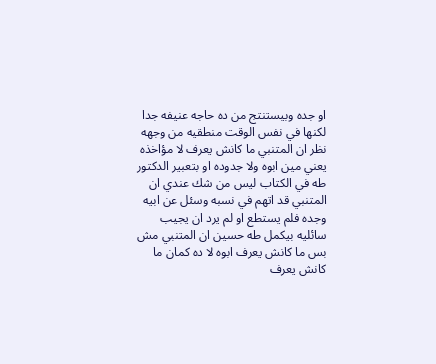او جده وبيستنتج من ده حاجه عنيفه جدا لكنها في نفس الوقت منطقيه من وجهه نظر ان المتنبي ما كانش يعرف لا مؤاخذه يعني مين ابوه ولا جدوده او بتعبير الدكتور طه في الكتاب ليس من شك عندي ان المتنبي قد اتهم في نسبه وسئل عن ابيه وجده فلم يستطع او لم يرد ان يجيب سائليه بيكمل طه حسين ان المتنبي مش بس ما كانش يعرف ابوه لا ده كمان ما كانش يعرف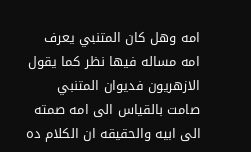امه وهل كان المتنبي يعرف امه مساله فيها نظر كما يقول الازهريون فديوان المتنبي صامت بالقياس الى امه صمته الى ابيه والحقيقه ان الكلام ده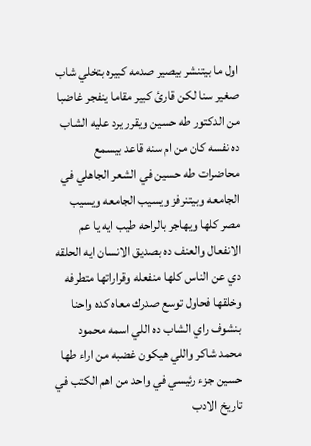اول ما بيتنشر بيصير صدمه كبيره بتخلي شاب صغير سنا لكن قارئ كبير مقاما ينفجر غاضبا من الدكتور طه حسين ويقرر يرد عليه الشاب ده نفسه كان من ام سنه قاعد بيسمع محاضرات طه حسين في الشعر الجاهلي في الجامعه وبيتنرفز ويسيب الجامعه ويسيب مصر كلها ويهاجر بالراحه طيب ايه يا عم الانفعال والعنف ده بصديق الانسان ايه الحلقه دي عن الناس كلها منفعله وقراراتها متطرفه وخلقها فحاول توسع صدرك معاه كده واحنا بنشوف راي الشاب ده اللي اسمه محمود محمد شاكر واللي هيكون غضبه من اراء طها حسين جزء رئيسي في واحد من اهم الكتب في تاريخ الادب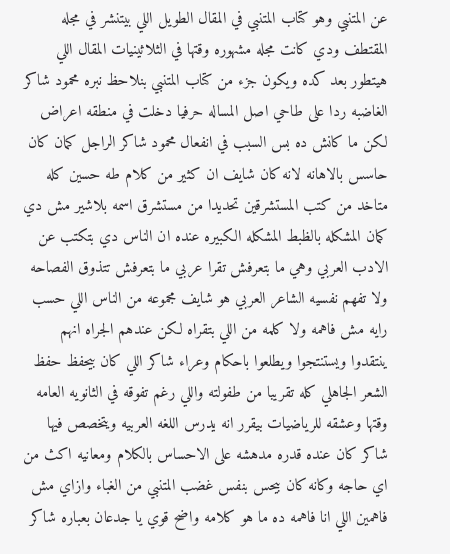عن المتنبي وهو كتاب المتنبي في المقال الطويل اللي بيتنشر في مجله المقتطف ودي كانت مجله مشهوره وقتها في الثلاثينيات المقال اللي هيتطور بعد كده ويكون جزء من كتاب المتنبي بنلاحظ نبره محمود شاكر الغاضبه ردا على طاحي اصل المساله حرفيا دخلت في منطقه اعراض لكن ما كانش ده بس السبب في انفعال محمود شاكر الراجل كمان كان حاسس بالاهانه لانه كان شايف ان كثير من كلام طه حسين كله متاخد من كتب المستشرقين تحديدا من مستشرق اسمه بلاشير مش دي كمان المشكله بالظبط المشكله الكبيره عنده ان الناس دي بتكتب عن الادب العربي وهي ما بتعرفش تقرا عربي ما بتعرفش تتذوق الفصاحه ولا تفهم نفسيه الشاعر العربي هو شايف مجموعه من الناس اللي حسب رايه مش فاهمه ولا كلمه من اللي بتقراه لكن عندهم الجراه انهم ينتقدوا ويستنتجوا ويطلعوا باحكام وعراء شاكر اللي كان بيحفظ حفظ الشعر الجاهلي كله تقريبا من طفولته واللي رغم تفوقه في الثانويه العامه وقتها وعشقه للرياضيات بيقرر انه يدرس اللغه العربيه ويتخصص فيها شاكر كان عنده قدره مدهشه على الاحساس بالكلام ومعانيه اكث من اي حاجه وكانه كان بيحس بنفس غضب المتنبي من الغباء وازاي مش فاهمين اللي انا فاهمه ده ما هو كلامه واضح قوي يا جدعان بعباره شاكر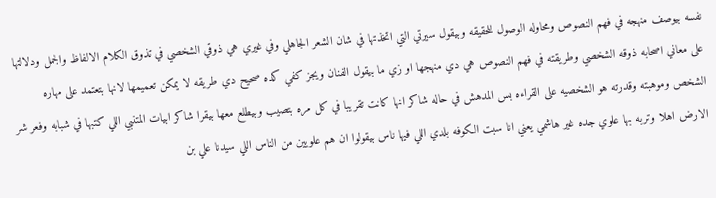نفسه بيوصف منهجه في فهم النصوص ومحاوله الوصول للحقيقه وبيقول سيرتي التي اتخذتها في شان الشعر الجاهلي وفي غيري هي ذوقي الشخصي في تذوق الكلام الالفاظ والجمل ودلالتها على معاني اصحابه ذوقه الشخصي وطريقته في فهم النصوص هي دي منهجها او زي ما بيقول الفنان ويجز كفي كده صحيح دي طريقه لا يمكن تعميمها لانها بتعتمد على مهاره الشخص وموهبته وقدرته هو الشخصيه على القراءه بس المدهش في حاله شاكر انها كانت تقريبا في كل مره بتصيب وبيطلع معها بيقرا شاكر ابيات المتنبي اللي كتبها في شبابه وفعر شر الارض اهلا وتربه بها علوي جده غير هاشمي يعني انا سبت الكوفه بلدي اللي فيها ناس بيقولوا ان هم علويين من الناس اللي سيدنا علي بن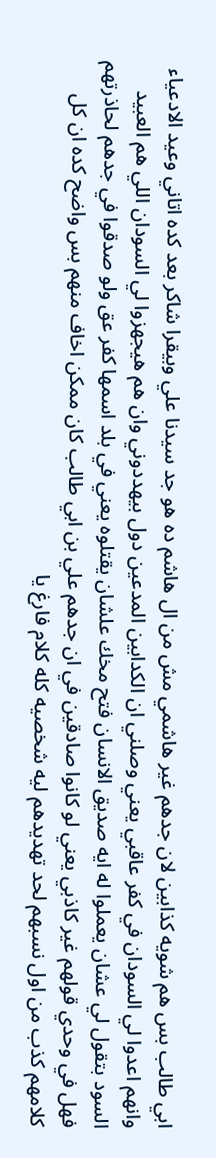ابي طالب بس هم شويه كذابين لان جدهم غير هاشمي مش من ال هاشم ده هو جد سيدنا علي وبيقرا شاكر بعد كده اتاني وعيد الادعياء وانهم اعدوا لي السودان في كفر عاقبي يعني وصلني ان الكدابين المدعين دول بيهددوني وان هم هيجهزوا لي السودان اللي هم العبيد السود بتقول لي عشان يعملوا له ايه صديق الانسان فتح مخك علشان يقتلوه يعني في بلد اسمها كفر عق ولو صدقوا في جدهم لحاذرتهم فهل في وحدي قولهم غير كاذبي يعني لو كانوا صادقين في ان جدهم علي بن ابي طالب كان ممكن اخاف منهم بس واضح كده ان كل كلامهم كذب من اول نسبهم لحد تهديدهم ليه شخصيه كله كلام فارغ يا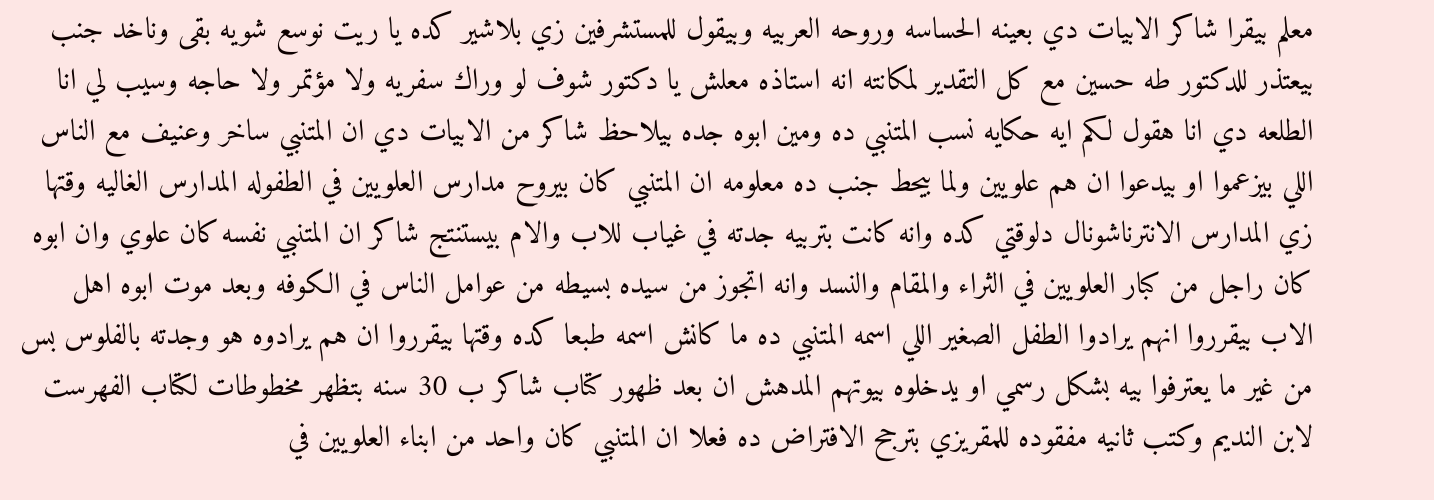معلم بيقرا شاكر الابيات دي بعينه الحساسه وروحه العربيه وبيقول للمستشرفين زي بلاشير كده يا ريت نوسع شويه بقى وناخد جنب بيعتذر للدكتور طه حسين مع كل التقدير لمكانته انه استاذه معلش يا دكتور شوف لو وراك سفريه ولا مؤتمر ولا حاجه وسيب لي انا الطلعه دي انا هقول لكم ايه حكايه نسب المتنبي ده ومين ابوه جده بيلاحظ شاكر من الابيات دي ان المتنبي ساخر وعنيف مع الناس اللي بيزعموا او بيدعوا ان هم علويين ولما بيحط جنب ده معلومه ان المتنبي كان بيروح مدارس العلويين في الطفوله المدارس الغاليه وقتها زي المدارس الانترناشونال دلوقتي كده وانه كانت بتربيه جدته في غياب للاب والام بيستنتج شاكر ان المتنبي نفسه كان علوي وان ابوه كان راجل من كبار العلويين في الثراء والمقام والنسد وانه اتجوز من سيده بسيطه من عوامل الناس في الكوفه وبعد موت ابوه اهل الاب بيقرروا انهم يرادوا الطفل الصغير اللي اسمه المتنبي ده ما كانش اسمه طبعا كده وقتها بيقرروا ان هم يرادوه هو وجدته بالفلوس بس من غير ما يعترفوا بيه بشكل رسمي او يدخلوه بيوتهم المدهش ان بعد ظهور كتاب شاكر ب 30 سنه بتظهر مخطوطات لكتاب الفهرست لابن النديم وكتب ثانيه مفقوده للمقريزي بترجح الافتراض ده فعلا ان المتنبي كان واحد من ابناء العلويين في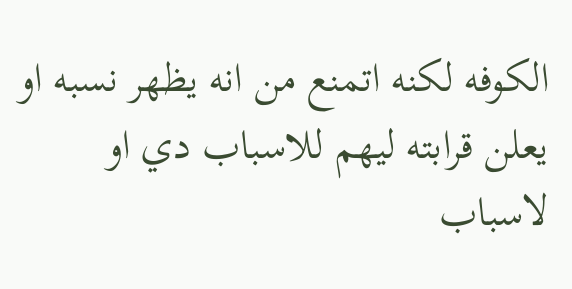الكوفه لكنه اتمنع من انه يظهر نسبه او يعلن قرابته ليهم للاسباب دي او لاسباب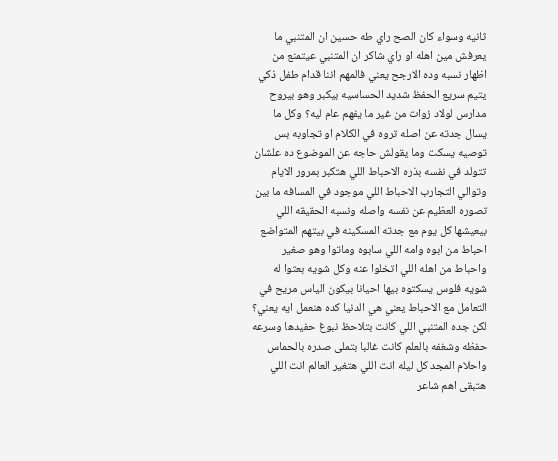ثانيه وسواء كان الصح راي طه حسين ان المتنبي ما يعرفش مين اهله او راي شاكر ان المتنبي عيتمنع من اظهار نسبه وده الارجح يعني فالمهم اننا قدام طفل ذكي يتيم سريع الحفظ شديد الحساسيه بيكبر وهو بيروح مدارس لولاد زوات من غير ما يفهم عام ليه؟ وكل ما يسال جدته عن اصله تروه في الكلام او تجاوبه بس توصيه يسكت وما يقولش حاجه عن الموضوع ده علشان تتولد في نفسه بذره الاحباط اللي هتكبر بمرور الايام وتوالي التجارب الاحباط اللي موجود في المسافه ما بين تصوره العظيم عن نفسه واصله ونسبه الحقيقه اللي بيعيشها كل يوم مع جدته المسكينه في بيتهم المتواضع احباط من ابوه وامه اللي سابوه وماتوا وهو صغير واحباط من اهله اللي اتخلوا عنه وكل شويه بعتوا له شويه فلوس يسكتوه بيها احيانا بيكون الياس مريح في التعامل مع الاحباط يعني هي الدنيا كده هنعمل ايه يعني؟ لكن جده المتنبي اللي كانت بتلاحظ نبوغ حفيدها وسرعه حفظه وشغفه بالعلم كانت غالبا بتملى صدره بالحماس واحلام المجد كل ليله انت اللي هتغير العالم انت اللي هتبقى اهم شاعر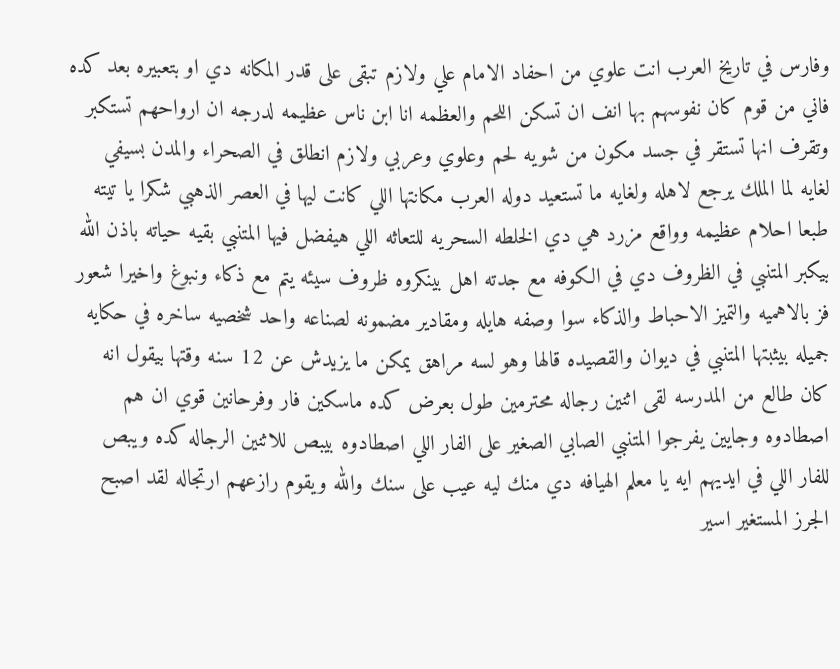وفارس في تاريخ العرب انت علوي من احفاد الامام علي ولازم تبقى على قدر المكانه دي او بتعبيره بعد كده فاني من قوم كان نفوسهم بها انف ان تسكن اللحم والعظمه انا ابن ناس عظيمه لدرجه ان ارواحهم تستكبر وتقرف انها تستقر في جسد مكون من شويه لحم وعلوي وعربي ولازم انطلق في الصحراء والمدن بسيفي لغايه لما الملك يرجع لاهله ولغايه ما تستعيد دوله العرب مكانتها اللي كانت ليها في العصر الذهبي شكرا يا تيته طبعا احلام عظيمه وواقع مزرد هي دي الخلطه السحريه للتعاثه اللي هيفضل فيها المتنبي بقيه حياته باذن الله بيكبر المتنبي في الظروف دي في الكوفه مع جدته اهل بينكروه ظروف سيئه يتم مع ذكاء ونبوغ واخيرا شعور فز بالاهميه والتميز الاحباط والذكاء سوا وصفه هايله ومقادير مضمونه لصناعه واحد شخصيه ساخره في حكايه جميله بيثبتها المتنبي في ديوان والقصيده قالها وهو لسه مراهق يمكن ما يزيدش عن 12 سنه وقتها بيقول انه كان طالع من المدرسه لقى اثنين رجاله محترمين طول بعرض كده ماسكين فار وفرحانين قوي ان هم اصطادوه وجايين يفرجوا المتنبي الصابي الصغير على الفار اللي اصطادوه بيبص للاثنين الرجاله كده ويبص للفار اللي في ايديهم ايه يا معلم الهيافه دي منك ليه عيب على سنك والله ويقوم رازعهم ارتجاله لقد اصبح الجرز المستغير اسير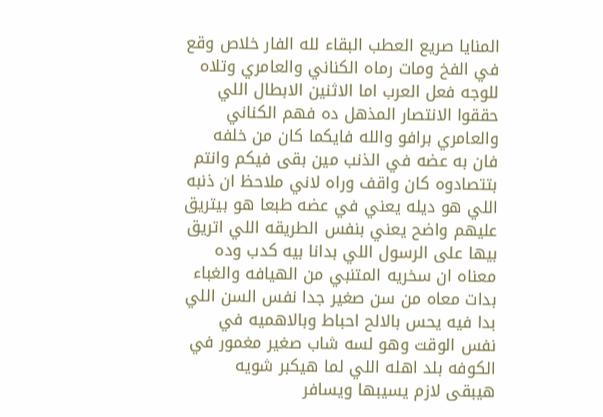المنايا صريع العطب البقاء لله الفار خلاص وقع في الفخ ومات رماه الكناني والعامري وتلاه للوجه فعل العرب اما الاثنين الابطال اللي حققوا الانتصار المذهل ده فهم الكناني والعامري برافو والله فايكما كان من خلفه فان به عضه في الذنب مين بقى فيكم وانتم بتتصادوه كان واقف وراه لاني ملاحظ ان ذنبه اللي هو ديله يعني في عضه طبعا هو بيتريق عليهم واضح يعني بنفس الطريقه اللي اتريق بيها على الرسول اللي بدانا بيه كدب وده معناه ان سخريه المتنبي من الهيافه والغباء بدات معاه من سن صغير جدا نفس السن اللي بدا فيه يحس بالالح احباط وبالاهميه في نفس الوقت وهو لسه شاب صغير مغمور في الكوفه بلد اهله اللي لما هيكبر شويه هيبقى لازم يسيبها ويسافر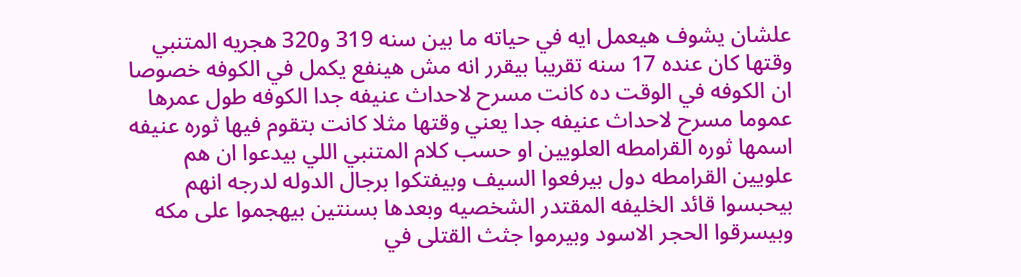علشان يشوف هيعمل ايه في حياته ما بين سنه 319 و320 هجريه المتنبي وقتها كان عنده 17 سنه تقريبا بيقرر انه مش هينفع يكمل في الكوفه خصوصا ان الكوفه في الوقت ده كانت مسرح لاحداث عنيفه جدا الكوفه طول عمرها عموما مسرح لاحداث عنيفه جدا يعني وقتها مثلا كانت بتقوم فيها ثوره عنيفه اسمها ثوره القرامطه العلويين او حسب كلام المتنبي اللي بيدعوا ان هم علويين القرامطه دول بيرفعوا السيف وبيفتكوا برجال الدوله لدرجه انهم بيحبسوا قائد الخليفه المقتدر الشخصيه وبعدها بسنتين بيهجموا على مكه وبيسرقوا الحجر الاسود وبيرموا جثث القتلى في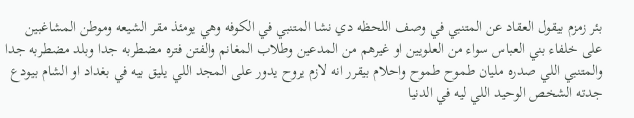بئر زمزم بيقول العقاد عن المتنبي في وصف اللحظه دي نشا المتنبي في الكوفه وهي يومئذ مقر الشيعه وموطن المشاغبين على خلفاء بني العباس سواء من العلويين او غيرهم من المدعين وطلاب المغانم والفتن فتره مضطربه جدا وبلد مضطربه جدا والمتنبي اللي صدره مليان طموح طموح واحلام بيقرر انه لازم يروح يدور على المجد اللي يليق بيه في بغداد او الشام بيودع جدته الشخص الوحيد اللي ليه في الدنيا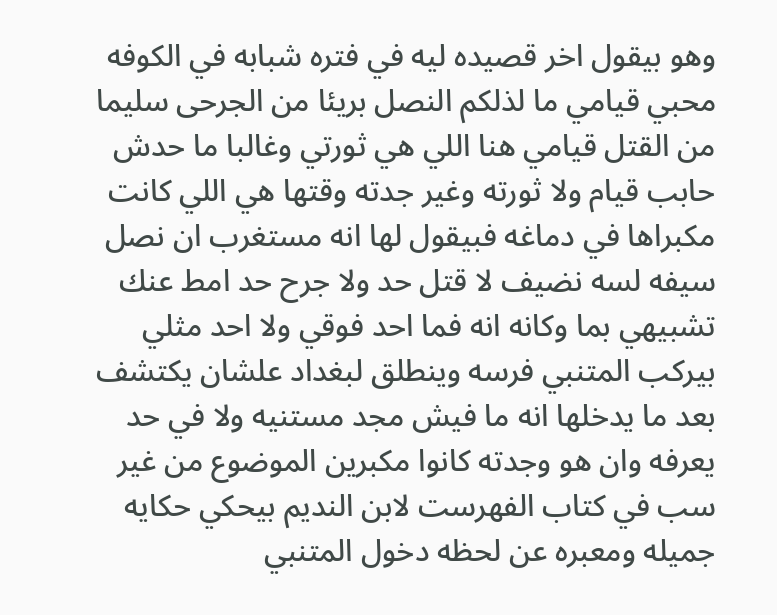وهو بيقول اخر قصيده ليه في فتره شبابه في الكوفه محبي قيامي ما لذلكم النصل بريئا من الجرحى سليما من القتل قيامي هنا اللي هي ثورتي وغالبا ما حدش حابب قيام ولا ثورته وغير جدته وقتها هي اللي كانت مكبراها في دماغه فبيقول لها انه مستغرب ان نصل سيفه لسه نضيف لا قتل حد ولا جرح حد امط عنك تشبيهي بما وكانه انه فما احد فوقي ولا احد مثلي بيركب المتنبي فرسه وينطلق لبغداد علشان يكتشف بعد ما يدخلها انه ما فيش مجد مستنيه ولا في حد يعرفه وان هو وجدته كانوا مكبرين الموضوع من غير سب في كتاب الفهرست لابن النديم بيحكي حكايه جميله ومعبره عن لحظه دخول المتنبي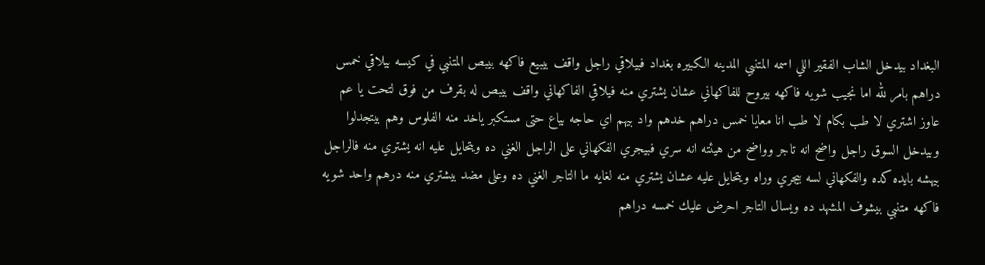البغداد بيدخل الشاب الفقير اللي اسمه المتنبي المدينه الكبيره بغداد فبيلاقي راجل واقف بيبيع فاكهه بيبص المتنبي في كيسه بيلاقي خمس دراهم بامر لله اما نجيب شويه فاكهه بيروح للفاكهاني عشان يشتري منه فيلاقي الفاكهاني واقف بيبص له بقرف من فوق لتحت يا عم عاوز اشتري لا طب بكام لا طب انا معايا خمس دراهم خدهم واد بيهم اي حاجه بياع حتى مستكبر ياخد منه الفلوس وهم بيتجدلوا وبيدخل السوق راجل واضح انه تاجر وواضح من هيئته انه سري فبيجري الفكهاني على الراجل الغني ده ويتحايل عليه انه يشتري منه فالراجل بيهشه بايده كده والفكهاني لسه بيجري وراه ويتحايل عليه عشان يشتري منه لغايه ما التاجر الغني ده وعلى مضد بيشتري منه درهم واحد شويه فاكهه متنبي بيشوف المشهد ده ويسال التاجر احرض عليك خمسه دراهم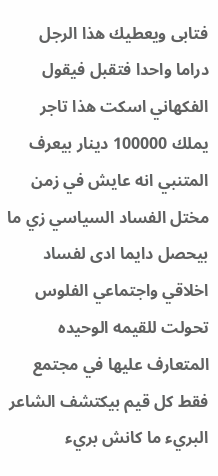فتابى ويعطيك هذا الرجل دراما واحدا فتقبل فيقول الفكهاني اسكت هذا تاجر يملك 100000 دينار بيعرف المتنبي انه عايش في زمن مختل الفساد السياسي زي ما بيحصل دايما ادى لفساد اخلاقي واجتماعي الفلوس تحولت للقيمه الوحيده المتعارف عليها في مجتمع فقط كل قيم بيكتشف الشاعر البريء ما كانش بريء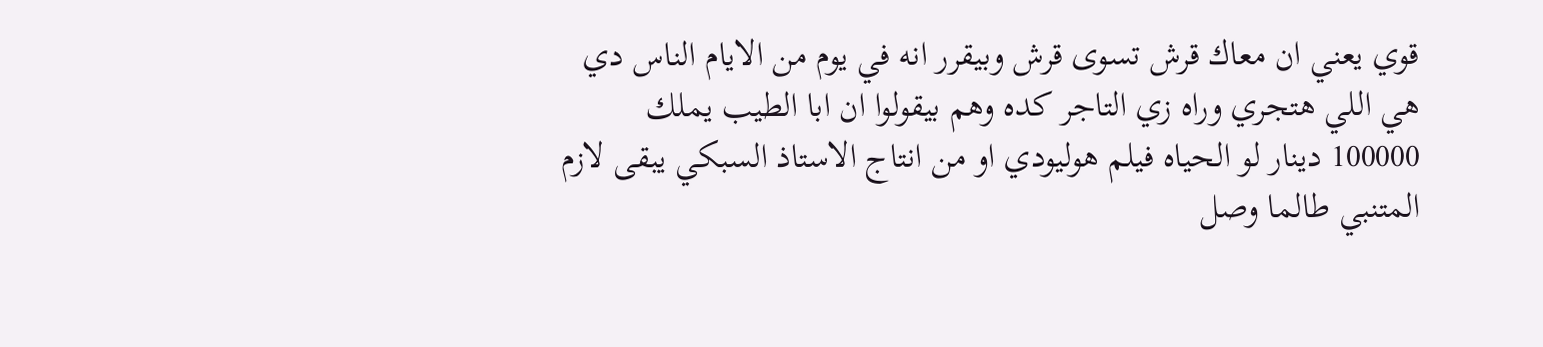قوي يعني ان معاك قرش تسوى قرش وبيقرر انه في يوم من الايام الناس دي هي اللي هتجري وراه زي التاجر كده وهم بيقولوا ان ابا الطيب يملك 100000 دينار لو الحياه فيلم هوليودي او من انتاج الاستاذ السبكي يبقى لازم المتنبي طالما وصل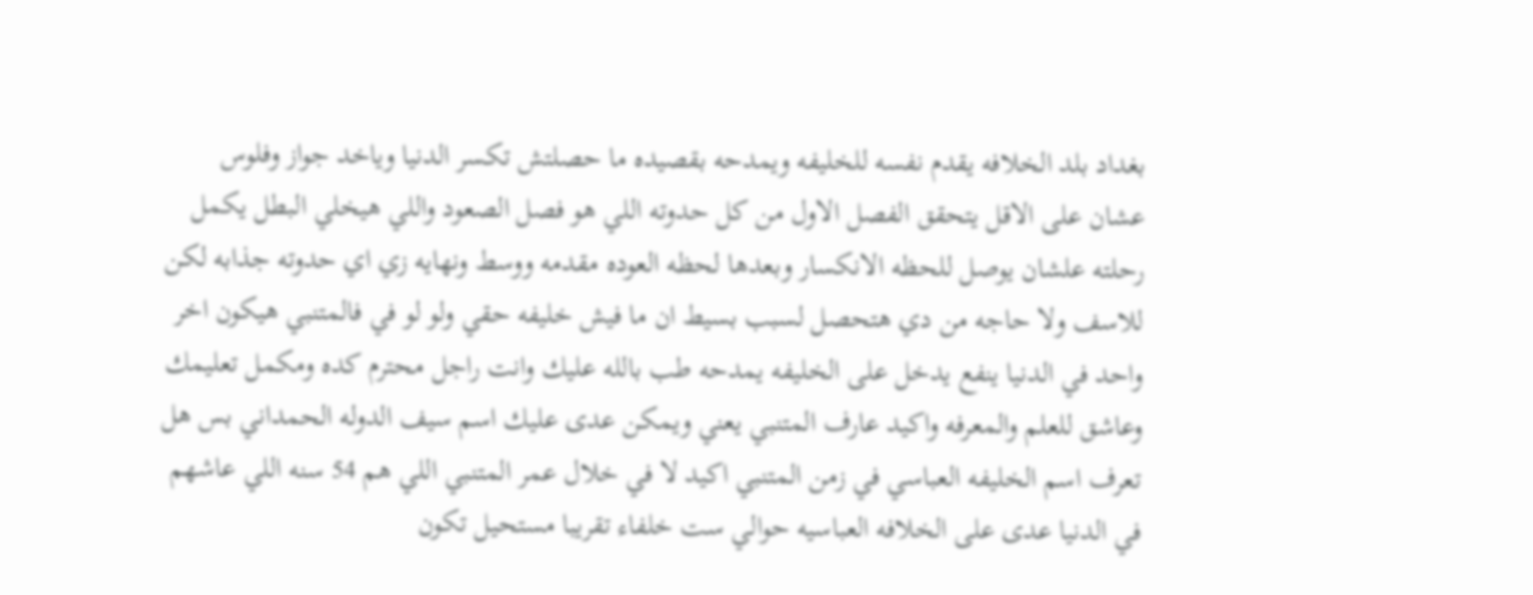بغداد بلد الخلافه يقدم نفسه للخليفه ويمدحه بقصيده ما حصلتش تكسر الدنيا وياخد جواز وفلوس عشان على الاقل يتحقق الفصل الاول من كل حدوته اللي هو فصل الصعود واللي هيخلي البطل يكمل رحلته علشان يوصل للحظه الانكسار وبعدها لحظه العوده مقدمه ووسط ونهايه زي اي حدوته جذابه لكن للاسف ولا حاجه من دي هتحصل لسبب بسيط ان ما فيش خليفه حقي ولو لو في فالمتنبي هيكون اخر واحد في الدنيا ينفع يدخل على الخليفه يمدحه طب بالله عليك وانت راجل محترم كده ومكمل تعليمك وعاشق للعلم والمعرفه واكيد عارف المتنبي يعني ويمكن عدى عليك اسم سيف الدوله الحمداني بس هل تعرف اسم الخليفه العباسي في زمن المتنبي اكيد لا في خلال عمر المتنبي اللي هم 54 سنه اللي عاشهم في الدنيا عدى على الخلافه العباسيه حوالي ست خلفاء تقريبا مستحيل تكون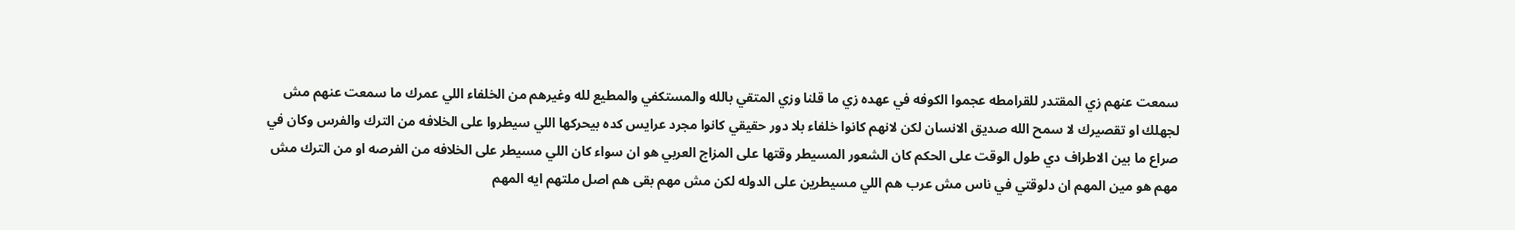سمعت عنهم زي المقتدر للقرامطه عجموا الكوفه في عهده زي ما قلنا وزي المتقي بالله والمستكفي والمطيع لله وغيرهم من الخلفاء اللي عمرك ما سمعت عنهم مش لجهلك او تقصيرك لا سمح الله صديق الانسان لكن لانهم كانوا خلفاء بلا دور حقيقي كانوا مجرد عرايس كده بيحركها اللي سيطروا على الخلافه من الترك والفرس وكان في صراع ما بين الاطراف دي طول الوقت على الحكم كان الشعور المسيطر وقتها على المزاج العربي هو ان سواء كان اللي مسيطر على الخلافه من الفرصه او من الترك مش مهم هو مين المهم ان دلوقتي في ناس مش عرب هم اللي مسيطرين على الدوله لكن مش مهم بقى هم اصل ملتهم ايه المهم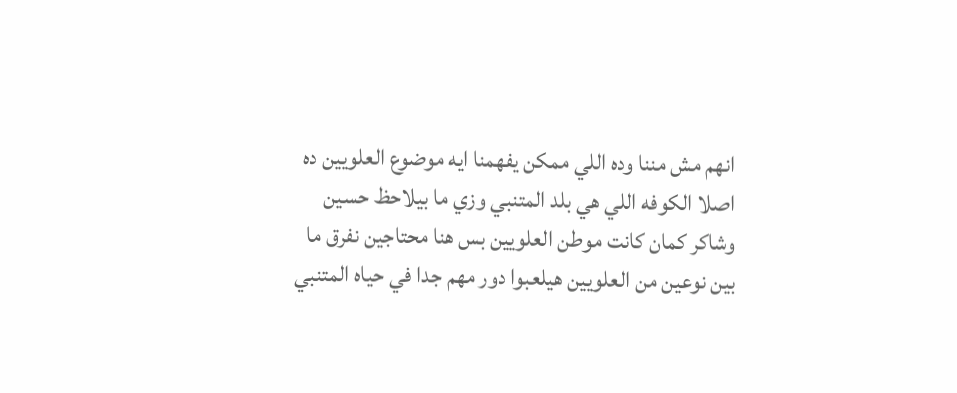انهم مش مننا وده اللي ممكن يفهمنا ايه موضوع العلويين ده اصلا الكوفه اللي هي بلد المتنبي وزي ما بيلاحظ حسين وشاكر كمان كانت موطن العلويين بس هنا محتاجين نفرق ما بين نوعين من العلويين هيلعبوا دور مهم جدا في حياه المتنبي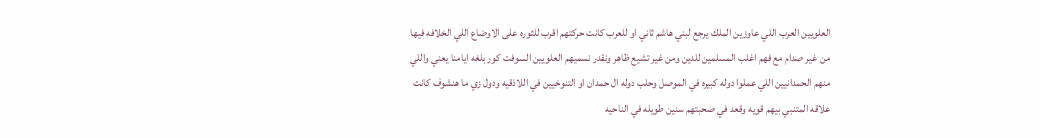العلويين العرب اللي عاوزين الملك يرجع لبني هاشم ثاني او للعرب كانت حركتهم اقرب للثوره على الاوضاع اللي الخلافه فيها من غير صدام مع فهم اغلب المسلمين للدين ومن غير تشيع ظاهر ونقدر نسميهم العلويين السوفت كور بلغه ايامنا يعني واللي منهم الحمدانيين اللي عملوا دوله كبيره في الموصل وحلب دوله ال حمدان او التنوخيين في اللاذقيه ودول زي ما هنشوف كانت علاقه المتنبي بيهم قويه وقعد في صحبتهم سنين طويله في الناحيه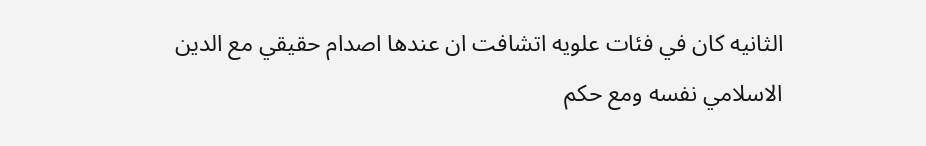الثانيه كان في فئات علويه اتشافت ان عندها اصدام حقيقي مع الدين الاسلامي نفسه ومع حكم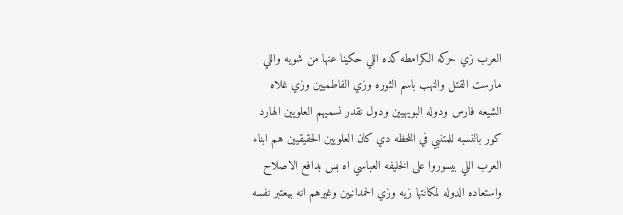العرب زي حركه الكرامطه كده اللي حكينا عنها من شويه واللي مارست القتل والنهب باسم الثوره وزي الفاطميين وزي غلاه الشيعه فارس ودوله البويهيين ودول نقدر نسميهم العلويين الهارد كور بالنسبه للمتنبي في اللحظه دي كان العلويين الحقيقيين هم ابناء العرب اللي بيسوروا على الخليفه العباسي اه بس بدافع الاصلاح واستعاده الدوله لمكانتها زيه وزي الحمدانيين وغيرهم انه بيعتبر نفسه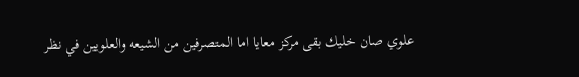علوي صان خليك بقى مركز معايا اما المتصرفين من الشيعه والعلويين في نظر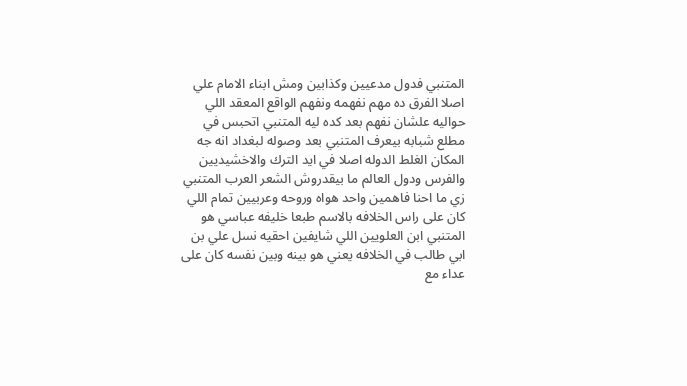المتنبي فدول مدعيين وكذابين ومش ابناء الامام علي اصلا الفرق ده مهم نفهمه ونفهم الواقع المعقد اللي حواليه علشان نفهم بعد كده ليه المتنبي اتحبس في مطلع شبابه بيعرف المتنبي بعد وصوله لبغداد انه جه المكان الغلط الدوله اصلا في ايد الترك والاخشيديين والفرس ودول العالم ما بيقدروش الشعر العرب المتنبي زي ما احنا فاهمين واحد هواه وروحه وعربيين تمام اللي كان على راس الخلافه بالاسم طبعا خليفه عباسي هو المتنبي ابن العلويين اللي شايفين احقيه نسل علي بن ابي طالب في الخلافه يعني هو بينه وبين نفسه كان على عداء مع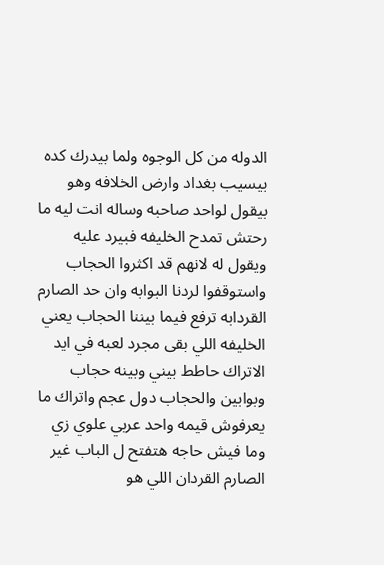الدوله من كل الوجوه ولما بيدرك كده بيسيب بغداد وارض الخلافه وهو بيقول لواحد صاحبه وساله انت ليه ما رحتش تمدح الخليفه فبيرد عليه ويقول له لانهم قد اكثروا الحجاب واستوقفوا لردنا البوابه وان حد الصارم القردابه ترفع فيما بيننا الحجاب يعني الخليفه اللي بقى مجرد لعبه في ايد الاتراك حاطط بيني وبينه حجاب وبوابين والحجاب دول عجم واتراك ما يعرفوش قيمه واحد عربي علوي زي وما فيش حاجه هتفتح ل الباب غير الصارم القردان اللي هو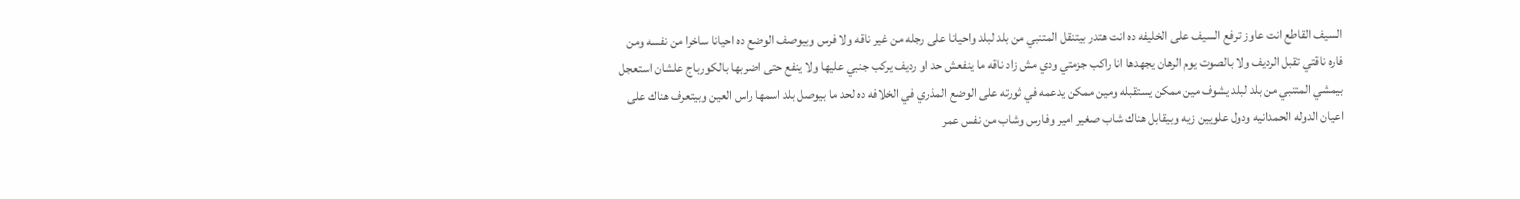السيف القاطع انت عاوز ترفع السيف على الخليفه ده انت هتدر بيتنقل المتنبي من بلد لبلد واحيانا على رجله من غير ناقه ولا فرس وبيوصف الوضع ده احيانا ساخرا من نفسه ومن فاره ناقتي تقبل الرديف ولا بالصوت يوم الرهان يجهدها انا راكب جزمتي ودي مش زاد ناقه ما ينفعش حد او رديف يركب جنبي عليها ولا ينفع حتى اضربها بالكورباج علشان استعجل بيمشي المتنبي من بلد لبلد يشوف مين ممكن يستقبله ومين ممكن يدعمه في ثورته على الوضع المذري في الخلافه ده لحد ما بيوصل بلد اسمها راس العين وبيتعرف هناك على اعيان الدوله الحمدانيه ودول علويين زيه وبيقابل هناك شاب صغير امير وفارس وشاب من نفس عمر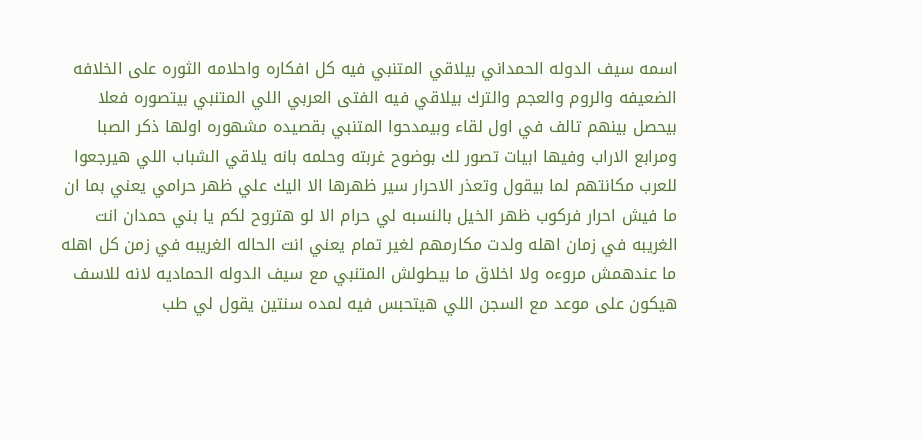اسمه سيف الدوله الحمداني بيلاقي المتنبي فيه كل افكاره واحلامه الثوره على الخلافه الضعيفه والروم والعجم والترك بيلاقي فيه الفتى العربي اللي المتنبي بيتصوره فعلا بيحصل بينهم تالف في اول لقاء وبيمدحوا المتنبي بقصيده مشهوره اولها ذكر الصبا ومرابع الاراب وفيها ابيات تصور لك بوضوح غربته وحلمه بانه يلاقي الشباب اللي هيرجعوا للعرب مكانتهم لما بيقول وتعذر الاحرار سير ظهرها الا اليك علي ظهر حرامي يعني بما ان ما فيش احرار فركوب ظهر الخيل بالنسبه لي حرام الا لو هتروح لكم يا بني حمدان انت الغريبه في زمان اهله ولدت مكارمهم لغير تمام يعني انت الحاله الغريبه في زمن كل اهله ما عندهمش مروءه ولا اخلاق ما بيطولش المتنبي مع سيف الدوله الحماديه لانه للاسف هيكون على موعد مع السجن اللي هيتحبس فيه لمده سنتين يقول لي طب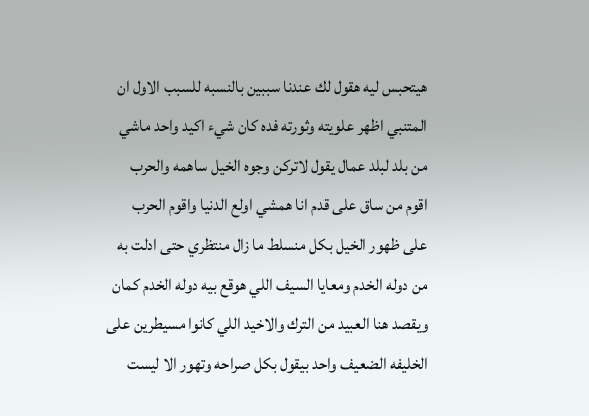هيتحبس ليه هقول لك عندنا سببين بالنسبه للسبب الاول ان المتنبي اظهر علويته وثورته فده كان شيء اكيد واحد ماشي من بلد لبلد عمال يقول لاتركن وجوه الخيل ساهمه والحرب اقوم من ساق على قدم انا همشي اولع الدنيا واقوم الحرب على ظهور الخيل بكل منسلط ما زال منتظري حتى ادلت به من دوله الخدم ومعايا السيف اللي هوقع بيه دوله الخدم كمان ويقصد هنا العبيد من الترك والاخيد اللي كانوا مسيطرين على الخليفه الضعيف واحد بيقول بكل صراحه وتهور الا ليست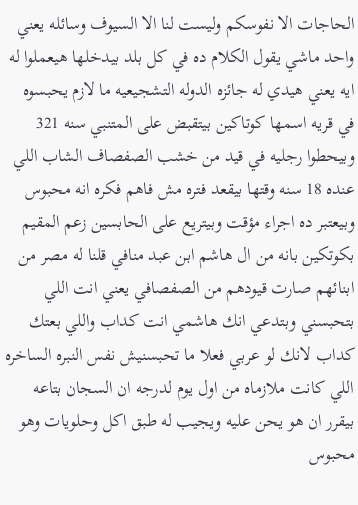الحاجات الا نفوسكم وليست لنا الا السيوف وسائله يعني واحد ماشي يقول الكلام ده في كل بلد بيدخلها هيعملوا له ايه يعني هيدي له جائزه الدوله التشجيعيه ما لازم يحبسوه في قريه اسمها كوتاكين بيتقبض على المتنبي سنه 321 وبيحطوا رجليه في قيد من خشب الصفصاف الشاب اللي عنده 18 سنه وقتها بيقعد فتره مش فاهم فكره انه محبوس وبيعتبر ده اجراء مؤقت وبيتريع على الحابسين زعم المقيم بكوتكين بانه من ال هاشم ابن عبد منافي قلنا له مصر من ابنائهم صارت قيودهم من الصفصافي يعني انت اللي بتحبسني وبتدعي انك هاشمي انت كداب واللي بعتك كداب لانك لو عربي فعلا ما تحبسنيش نفس النبره الساخره اللي كانت ملازماه من اول يوم لدرجه ان السجان بتاعه بيقرر ان هو يحن عليه ويجيب له طبق اكل وحلويات وهو محبوس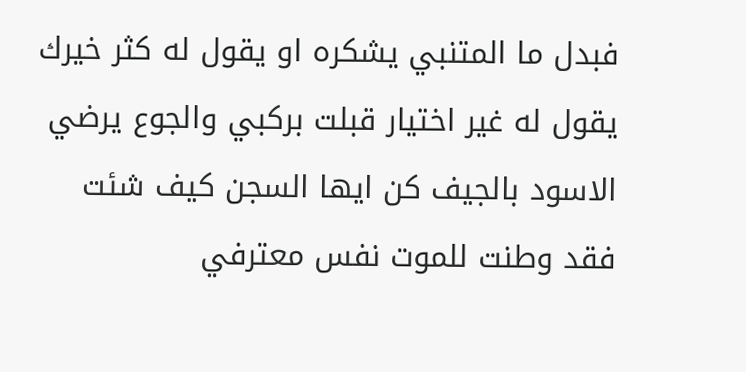فبدل ما المتنبي يشكره او يقول له كثر خيرك يقول له غير اختيار قبلت بركبي والجوع يرضي الاسود بالجيف كن ايها السجن كيف شئت فقد وطنت للموت نفس معترفي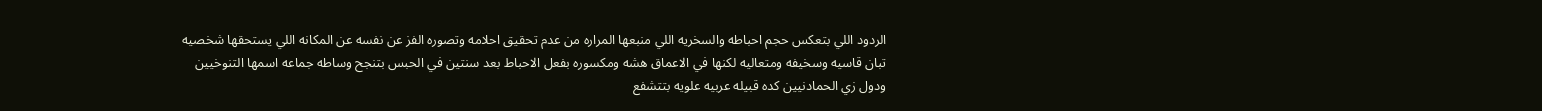الردود اللي بتعكس حجم احباطه والسخريه اللي منبعها المراره من عدم تحقيق احلامه وتصوره الفز عن نفسه عن المكانه اللي يستحقها شخصيه تبان قاسيه وسخيفه ومتعاليه لكنها في الاعماق هشه ومكسوره بفعل الاحباط بعد سنتين في الحبس بتنجح وساطه جماعه اسمها التنوخيين ودول زي الحمادنيين كده قبيله عربيه علويه بتتشفع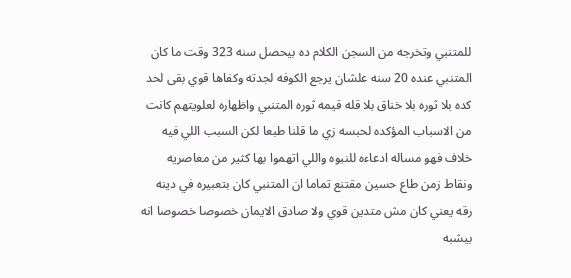للمتنبي وتخرجه من السجن الكلام ده بيحصل سنه 323 وقت ما كان المتنبي عنده 20 سنه علشان يرجع الكوفه لجدته وكفاها قوي بقى لحد كده بلا ثوره بلا خناق بلا قله قيمه ثوره المتنبي واظهاره لعلويتهم كانت من الاسباب المؤكده لحبسه زي ما قلنا طبعا لكن السبب اللي فيه خلاف فهو مساله ادعاءه للنبوه واللي اتهموا بها كثير من معاصريه ونقاط زمن طاع حسين مقتنع تماما ان المتنبي كان بتعبيره في دينه رقه يعني كان مش متدين قوي ولا صادق الايمان خصوصا خصوصا انه بيشبه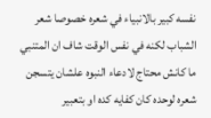نفسه كبير بالانبياء في شعره خصوصا شعر الشباب لكنه في نفس الوقت شاف ان المتنبي ما كانش محتاج لادعاء النبوه علشان يتسجن شعره لوحده كان كفايه كده او بتعبير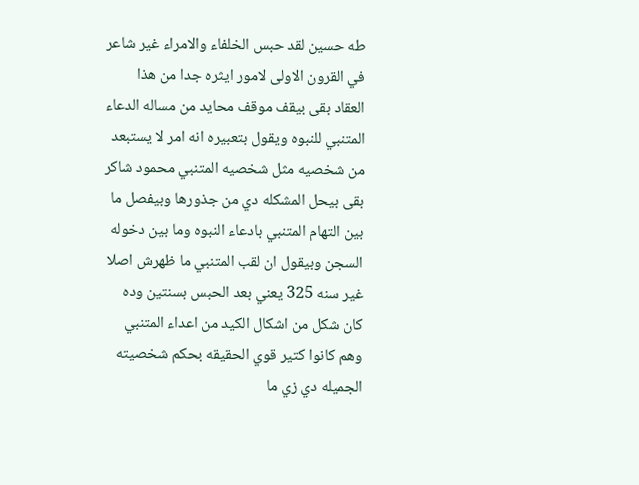طه حسين لقد حبس الخلفاء والامراء غير شاعر في القرون الاولى لامور ايثره جدا من هذا العقاد بقى بيقف موقف محايد من مساله الدعاء المتنبي للنبوه ويقول بتعبيره انه امر لا يستبعد من شخصيه مثل شخصيه المتنبي محمود شاكر بقى بيحل المشكله دي من جذورها وبيفصل ما بين التهام المتنبي بادعاء النبوه وما بين دخوله السجن وبيقول ان لقب المتنبي ما ظهرش اصلا غير سنه 325 يعني بعد الحبس بسنتين وده كان شكل من اشكال الكيد من اعداء المتنبي وهم كانوا كتير قوي الحقيقه بحكم شخصيته الجميله دي زي ما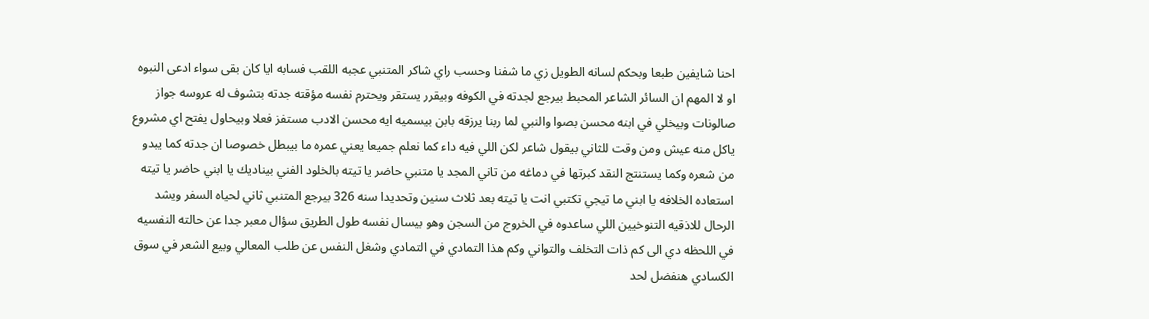احنا شايفين طبعا وبحكم لسانه الطويل زي ما شفنا وحسب راي شاكر المتنبي عجبه اللقب فسابه ايا كان بقى سواء ادعى النبوه او لا المهم ان السائر الشاعر المحبط بيرجع لجدته في الكوفه وبيقرر يستقر ويحترم نفسه مؤقته جدته بتشوف له عروسه جواز صالونات وبيخلي في ابنه محسن بصوا والنبي لما ربنا يرزقه بابن بيسميه ايه محسن الادب مستفز فعلا وبيحاول يفتح اي مشروع ياكل منه عيش ومن وقت للثاني بيقول شاعر لكن اللي فيه داء كما نعلم جميعا يعني عمره ما بيبطل خصوصا ان جدته كما يبدو من شعره وكما يستنتج النقد كبرتها في دماغه من تاني المجد يا متنبي حاضر يا تيته بالخلود الفني بيناديك يا ابني حاضر يا تيته استعاده الخلافه يا ابني ما تيجي تكتبي انت يا تيته بعد ثلاث سنين وتحديدا سنه 326 بيرجع المتنبي ثاني لحياه السفر ويشد الرحال للاذقيه التنوخيين اللي ساعدوه في الخروج من السجن وهو بيسال نفسه طول الطريق سؤال معبر جدا عن حالته النفسيه في اللحظه دي الى كم ذات التخلف والتواني وكم هذا التمادي في التمادي وشغل النفس عن طلب المعالي وبيع الشعر في سوق الكسادي هنفضل لحد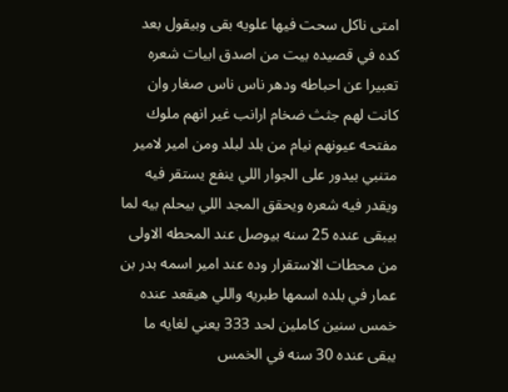امتى ناكل سحت فيها علويه بقى وبيقول بعد كده في قصيده بيت من اصدق ابيات شعره تعبيرا عن احباطه ودهر ناس ناس صغار وان كانت لهم جثث ضخام ارانب غير انهم ملوك مفتحه عيونهم نيام من بلد لبلد ومن امير لامير متنبي بيدور على الجوار اللي ينفع يستقر فيه ويقدر فيه شعره ويحقق المجد اللي بيحلم بيه لما بيبقى عنده 25 سنه بيوصل عند المحطه الاولى من محطات الاستقرار وده عند امير اسمه بدر بن عمار في بلده اسمها طبريه واللي هيقعد عنده خمس سنين كاملين لحد 333 يعني لغايه ما يبقى عنده 30 سنه في الخمس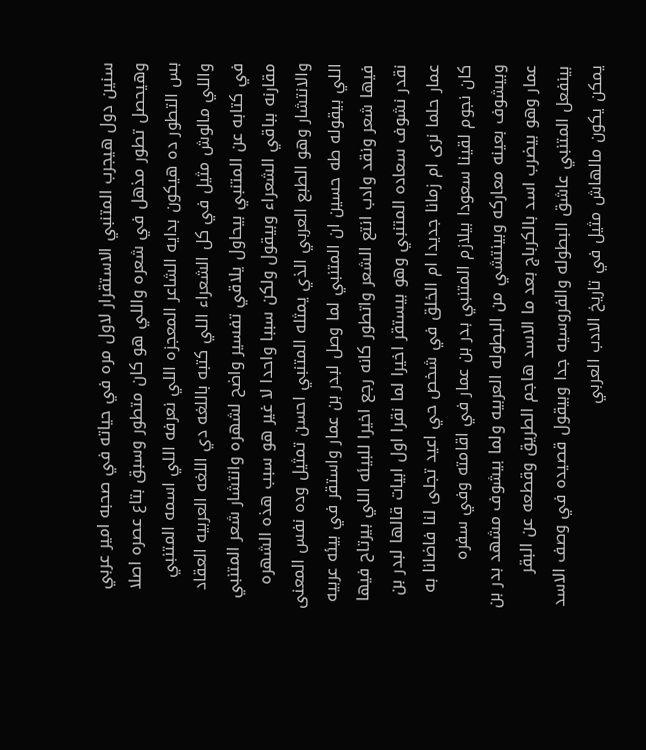سنين دول هيجرب المتنبي الاستقرار لاول مره في حياته في صحبه امير عربي وهيحصل تطور مذهل في شعره واللي هو كان متطور وسبق بتاع عصره اصلا بس التطور ده هيكون بدايه الشاعر المعجزه اللي نعرفه اللي اسمه المتنبي واللي مالوش مثيل في كل الشعراء اللي كتبه باللغه دي اللغه العربيه العقاد في كتابه عن المتنبي بيحاول يلاقي تفسير واضح لشهره وانتشار شعر المتنبي مقارنه بباقي الشعراء وبيقول ولكن سببا واحدا لا غير هو سبب هذه الشهره والانتشار وهو الطبع العربي الذي يمثله المتنبي احسن تمثيل وده نفس المعنى اللي بيقوله طه حسين ان المتنبي لما وصل لبدر بن عمار واستقر في بيئه عربيه فيها شعر ونقد وادب انتع الشعر واتطور كانه رجع اخيرا للبيئه اللي بيرتاح فيها نقدر نشوف سعاده المتنبي وهو بيستقر اخيرا لما نقرا اول ابيات قالها لبدر بن عمار حلما نرى ام زمانا جديدا ام الخلق في شخص حي اعيد تجلى لنا فاضانا به كان نجوم لقينا سعودا بيلازم المتنبي بدر بن عمار في اقامته وفي سفره وبيشوف بعينه معاركه وبينتشي من البطوله العربيه ولما بيشوف مشهد بدر بن عمار وهو بيضرب اسد بالكرباج بعد ما الاسد هاجم الطريق وقطعه عن البقر بينفعل المتنبي عاشق البطوله والفروسيه جدا وبيقول قصيده في وصف الاسد يمكن يكون مالهاش مثيل في تاريخ الادب العربي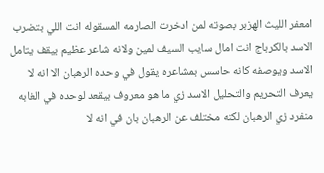امعفر الليث الهزبر بصوته لمن ادخرت الصارمه المسقوله انت اللي بتضرب الاسد بالكرباج انت امال سايب السيف لمين ولانه شاعر عظيم بيقف يتامل الاسد ويوصفه كانه حاسس بمشاعره يقول في وحده الرهبان الا انه لا يعرف التحريم والتحليل الاسد زي ما هو معروف بيقعد لوحده في الغابه منفرد زي الرهبان لكنه مختلف عن الرهبان بان في انه لا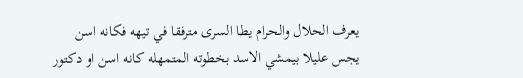يعرف الحلال والحرام يطا السرى مترفقا في تيهه فكانه اسن يجس عليلا بيمشي الاسد بخطوته المتمهله كانه اسن او دكتور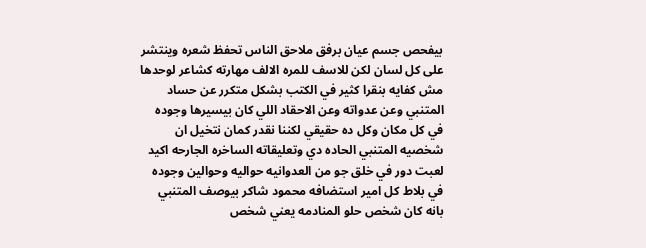بيفحص جسم عيان برفق ملاحق الناس تحفظ شعره وينتشر على كل لسان لكن للاسف للمره الالف مهارته كشاعر لوحدها مش كفايه بنقرا كثير في الكتب بشكل متكرر عن حساد المتنبي وعن عدواته وعن الاحقاد اللي كان بيسيرها وجوده في كل مكان وكل ده حقيقي لكننا نقدر كمان نتخيل ان شخصيه المتنبي الحاده دي وتعليقاته الساخره الجارحه اكيد لعبت دور في خلق جو من العدوانيه حواليه وحوالين وجوده في بلاط كل امير استضافه محمود شاكر بيوصف المتنبي بانه كان شخص حلو المنادمه يعني شخص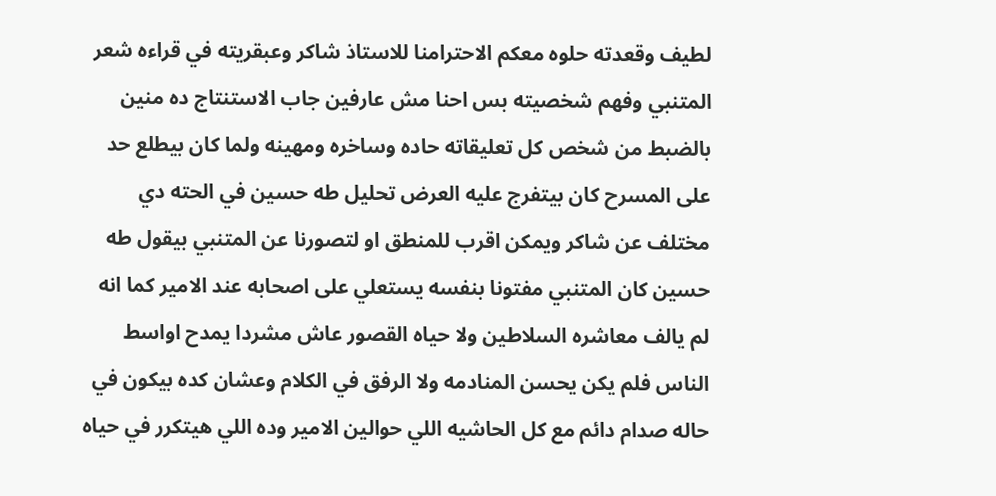لطيف وقعدته حلوه معكم الاحترامنا للاستاذ شاكر وعبقريته في قراءه شعر المتنبي وفهم شخصيته بس احنا مش عارفين جاب الاستنتاج ده منين بالضبط من شخص كل تعليقاته حاده وساخره ومهينه ولما كان بيطلع حد على المسرح كان بيتفرج عليه العرض تحليل طه حسين في الحته دي مختلف عن شاكر ويمكن اقرب للمنطق او لتصورنا عن المتنبي بيقول طه حسين كان المتنبي مفتونا بنفسه يستعلي على اصحابه عند الامير كما انه لم يالف معاشره السلاطين ولا حياه القصور عاش مشردا يمدح اواسط الناس فلم يكن يحسن المنادمه ولا الرفق في الكلام وعشان كده بيكون في حاله صدام دائم مع كل الحاشيه اللي حوالين الامير وده اللي هيتكرر في حياه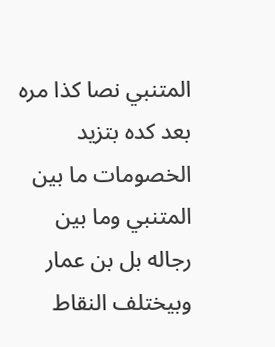المتنبي نصا كذا مره بعد كده بتزيد الخصومات ما بين المتنبي وما بين رجاله بل بن عمار وبيختلف النقاط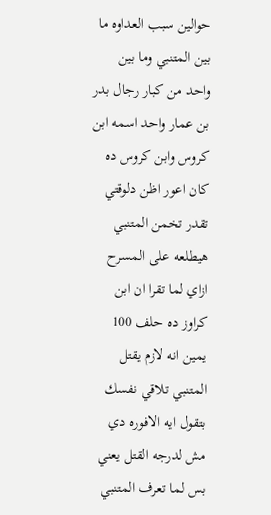حوالين سبب العداوه ما بين المتنبي وما بين واحد من كبار رجال بدر بن عمار واحد اسمه ابن كروس وابن كروس ده كان اعور اظن دلوقتي تقدر تخمن المتنبي هيطلعه على المسرح ازاي لما تقرا ان ابن كراوز ده حلف 100 يمين انه لازم يقتل المتنبي تلاقي نفسك بتقول ايه الافوره دي مش لدرجه القتل يعني بس لما تعرف المتنبي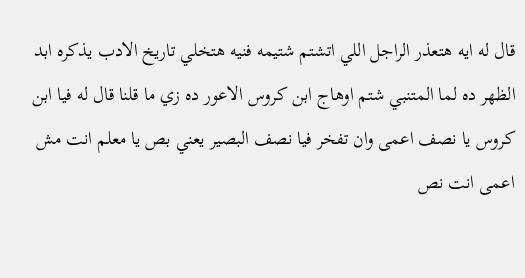قال له ايه هتعذر الراجل اللي اتشتم شتيمه فنيه هتخلي تاريخ الادب يذكره ابد الظهر ده لما المتنبي شتم اوهاج ابن كروس الاعور ده زي ما قلنا قال له فيا ابن كروس يا نصف اعمى وان تفخر فيا نصف البصير يعني بص يا معلم انت مش اعمى انت نص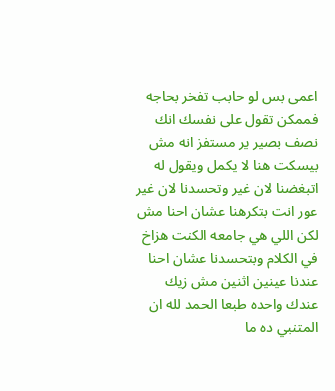اعمى بس لو حابب تفخر بحاجه فممكن تقول على نفسك انك نصف بصير ير مستفز انه مش بيسكت هنا لا يكمل ويقول له اتبغضنا لان غير وتحسدنا لان غير عور انت بتكرهنا عشان احنا مش لكن اللي هي جامعه الكنت هزاخ في الكلام وبتحسدنا عشان احنا عندنا عينين اثنين مش زيك عندك واحده طبعا الحمد لله ان المتنبي ده ما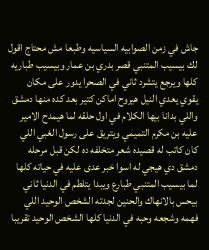جاش في زمن الصوابيه السياسيه وطبعا مش محتاج اقول لك بيسيب المتنبي قصر بدري بن عمار وبيسيب طباريه كلها ويرجع يتشرد ثاني في الصحرا يدور على مكان يقوي يعدي النيل هيروح اماكن كتير بعد كده منها دمشق واللي بدانا بيها الكلام في اول حلقه لما هيمدح الامير عليه بن مكرم التميمي ويتريق على رسول الغبي اللي كان كاتب له قصيده شعر متخلفه ده لكن قبل مرحله دمشق دي هيجي له اسوا خبر عدى عليه في حياته كلها لما بيسيب المتنبي طبارع ويبدا يتلطم في الدنيا ثاني بيحس بالانهاك والحنين لجدته الشخص الوحيد اللي فهمه وشجعه وحبه في الدنيا كلها الشخص الوحيد تقريبا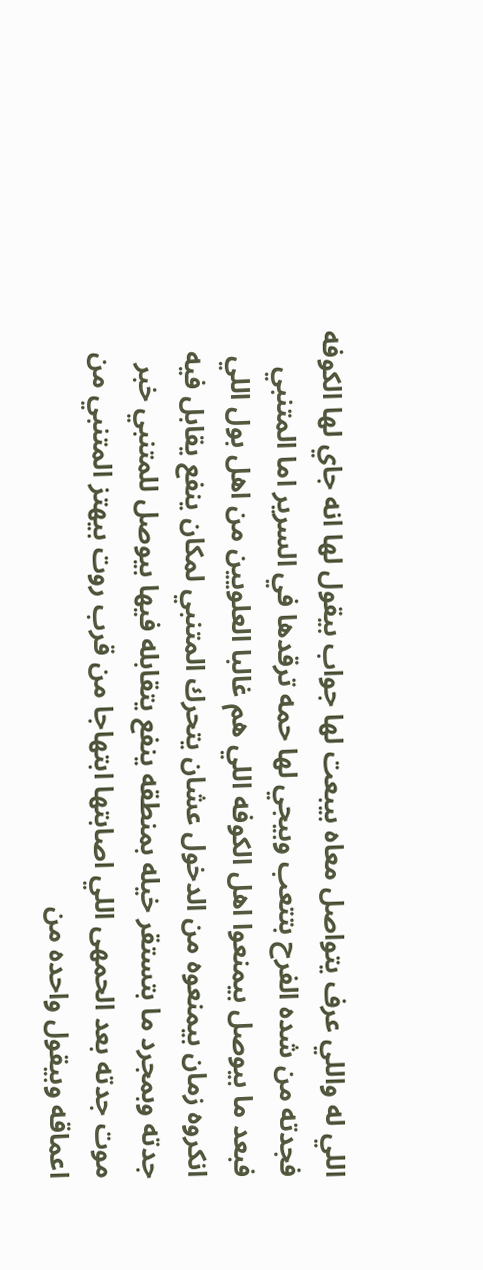اللي له واللي عرف يتواصل معاه بيبعت لها جواب بيقول لها انه جاي لها الكوفه فجدته من شده الفرح بتتعب وبيجي لها حمه ترقدها في السرير اما المتنبي فبعد ما بيوصل بيمنعوا اهل الكوفه اللي هم غالبا العلويين من اهل بول اللي انكروه زمان بيمنعوه من الدخول عشان يتحرك المتنبي لمكان ينفع يقابل فيه جدته وبمجرد ما بتستقر خيله بمنطقه ينفع يتقابله فيها بيوصل للمتنبي خبر موت جدته بعد الحمهى اللي اصابتها ابتهاجا من قرب روت بيهتز المتنبي من اعماقه وبيقول واحده من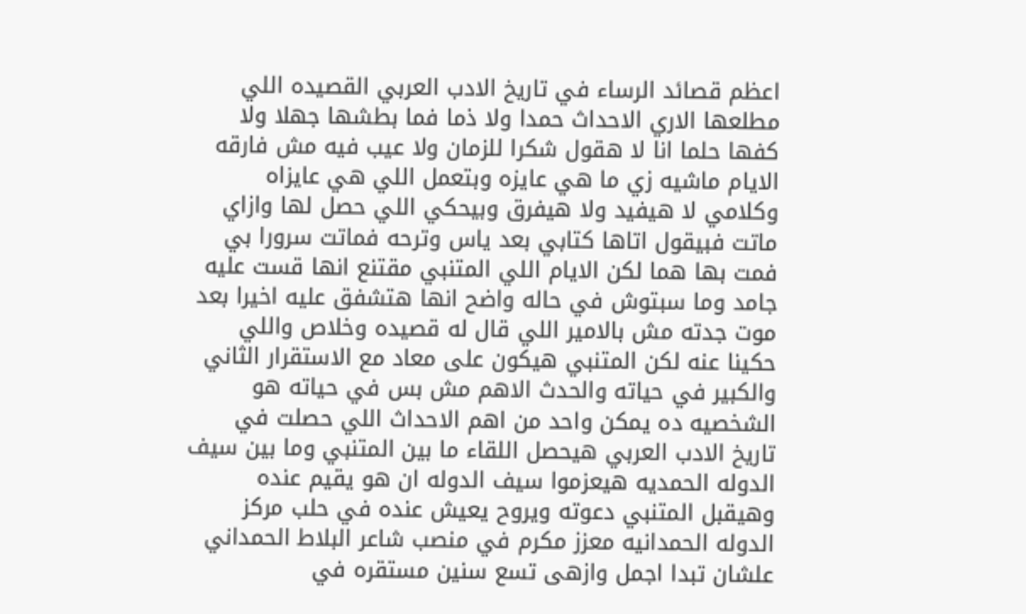اعظم قصائد الرساء في تاريخ الادب العربي القصيده اللي مطلعها الاري الاحداث حمدا ولا ذما فما بطشها جهلا ولا كفها حلما انا لا هقول شكرا للزمان ولا عيب فيه مش فارقه الايام ماشيه زي ما هي عايزه وبتعمل اللي هي عايزاه وكلامي لا هيفيد ولا هيفرق وبيحكي اللي حصل لها وازاي ماتت فبيقول اتاها كتابي بعد ياس وترحه فماتت سرورا بي فمت بها هما لكن الايام اللي المتنبي مقتنع انها قست عليه جامد وما سبتوش في حاله واضح انها هتشفق عليه اخيرا بعد موت جدته مش بالامير اللي قال له قصيده وخلاص واللي حكينا عنه لكن المتنبي هيكون على معاد مع الاستقرار الثاني والكبير في حياته والحدث الاهم مش بس في حياته هو الشخصيه ده يمكن واحد من اهم الاحداث اللي حصلت في تاريخ الادب العربي هيحصل اللقاء ما بين المتنبي وما بين سيف الدوله الحمديه هيعزموا سيف الدوله ان هو يقيم عنده وهيقبل المتنبي دعوته ويروح يعيش عنده في حلب مركز الدوله الحمدانيه معزز مكرم في منصب شاعر البلاط الحمداني علشان تبدا اجمل وازهى تسع سنين مستقره في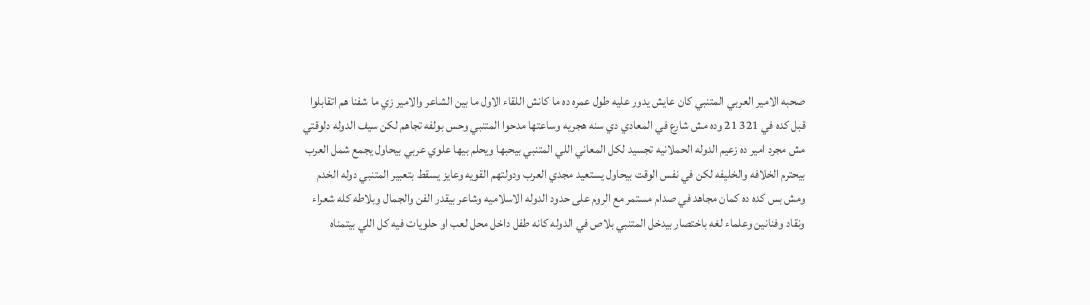صحبه الامير العربي المتنبي كان عايش يدور عليه طول عمره ده ما كانش اللقاء الاول ما بين الشاعر والامير زي ما شفنا هم اتقابلوا قبل كده في 321 21 وده مش شارع في المعادي دي سنه هجريه وساعتها مدحوا المتنبي وحس بولفه تجاهم لكن سيف الدوله دلوقتي مش مجرد امير ده زعيم الدوله الحملانيه تجسيد لكل المعاني اللي المتنبي بيحبها ويحلم بيها علوي عربي بيحاول يجمع شمل العرب بيحترم الخلافه والخليفه لكن في نفس الوقت بيحاول يستعيد مجدي العرب ودولتهم القويه وعايز يسقط بتعبير المتنبي دوله الخدم ومش بس كده ده كمان مجاهد في صدام مستمر مع الروم على حدود الدوله الاسلاميه وشاعر بيقدر الفن والجمال وبلاطه كله شعراء ونقاد وفنانين وعلماء لغه باختصار بيدخل المتنبي بلاص في الدوله كانه طفل داخل محل لعب او حلويات فيه كل اللي بيتمناه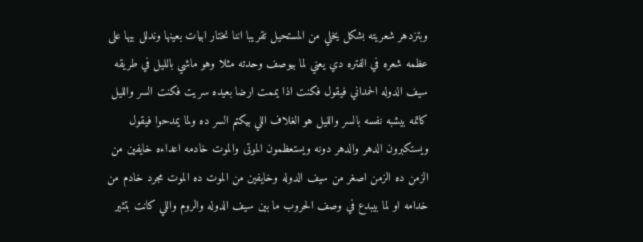وبتزدهر شعريته بشكل يخلي من المستحيل تقريبا اننا نختار ابيات بعينها وندلل بيها على عظمه شعره في الفتره دي يعني لما بيوصف وحدته مثلا وهو ماشي بالليل في طريقه سيف الدوله الحمداني فيقول فكنت اذا يممت ارضا بعيده سريت فكنت السر والليل كاتمه بيشبه نفسه بالسر والليل هو الغلاف اللي بيكتم السر ده ولما يمدحوا فيقول ويستكبرون الدهر والدهر دونه ويستعظمون الموتى والموت خادمه اعداءه خايفين من الزمن ده الزمن اصغر من سيف الدوله وخايفين من الموت ده الموت مجرد خادم من خدامه او لما بيبدع في وصف الحروب ما بين سيف الدوله والروم واللي كانت بتثير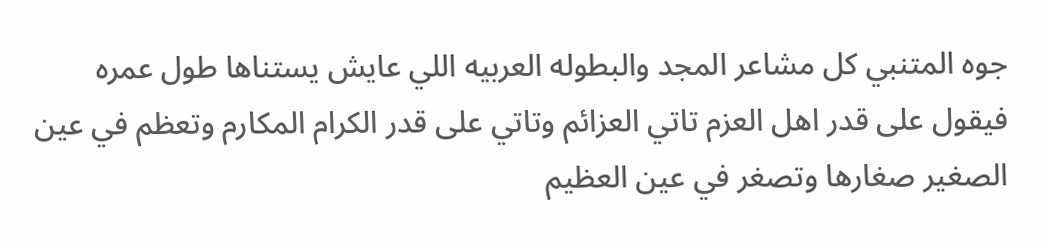جوه المتنبي كل مشاعر المجد والبطوله العربيه اللي عايش يستناها طول عمره فيقول على قدر اهل العزم تاتي العزائم وتاتي على قدر الكرام المكارم وتعظم في عين الصغير صغارها وتصغر في عين العظيم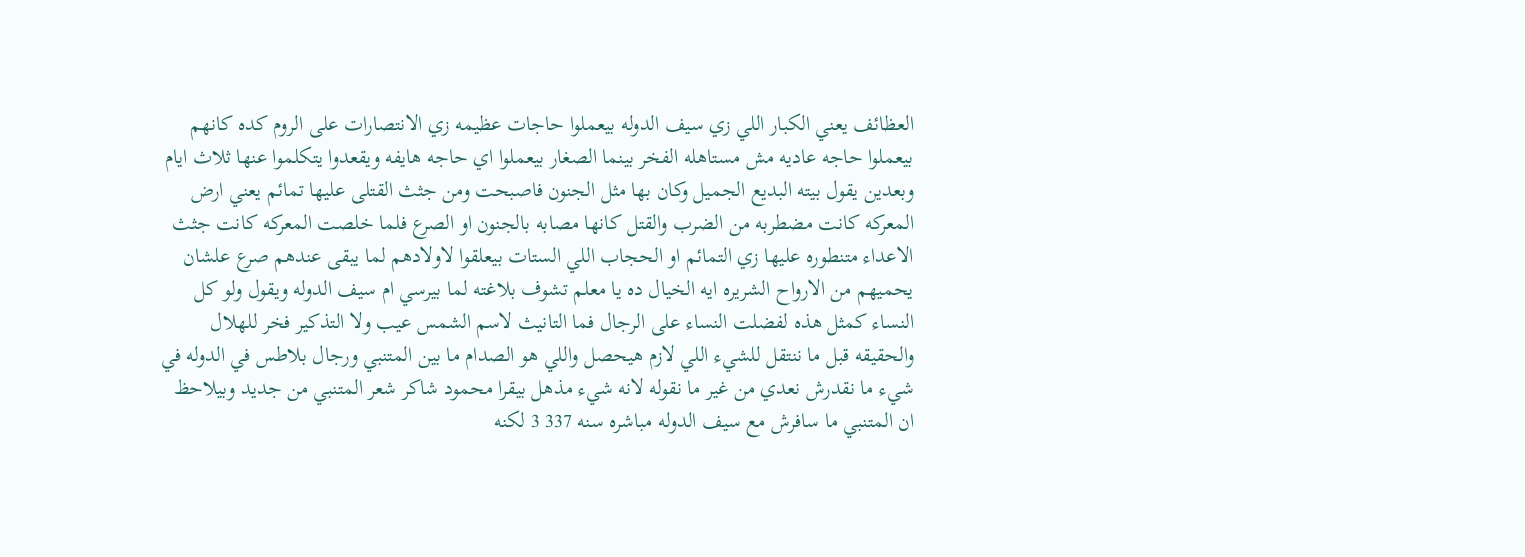العظائف يعني الكبار اللي زي سيف الدوله بيعملوا حاجات عظيمه زي الانتصارات على الروم كده كانهم بيعملوا حاجه عاديه مش مستاهله الفخر بينما الصغار بيعملوا اي حاجه هايفه ويقعدوا يتكلموا عنها ثلاث ايام وبعدين يقول بيته البديع الجميل وكان بها مثل الجنون فاصبحت ومن جثث القتلى عليها تمائم يعني ارض المعركه كانت مضطربه من الضرب والقتل كانها مصابه بالجنون او الصرع فلما خلصت المعركه كانت جثث الاعداء متنطوره عليها زي التمائم او الحجاب اللي الستات بيعلقوا لاولادهم لما يبقى عندهم صرع علشان يحميهم من الارواح الشريره ايه الخيال ده يا معلم تشوف بلاغته لما بيرسي ام سيف الدوله ويقول ولو كل النساء كمثل هذه لفضلت النساء على الرجال فما التانيث لاسم الشمس عيب ولا التذكير فخر للهلال والحقيقه قبل ما ننتقل للشيء اللي لازم هيحصل واللي هو الصدام ما بين المتنبي ورجال بلاطس في الدوله في شيء ما نقدرش نعدي من غير ما نقوله لانه شيء مذهل بيقرا محمود شاكر شعر المتنبي من جديد وبيلاحظ ان المتنبي ما سافرش مع سيف الدوله مباشره سنه 337 3 لكنه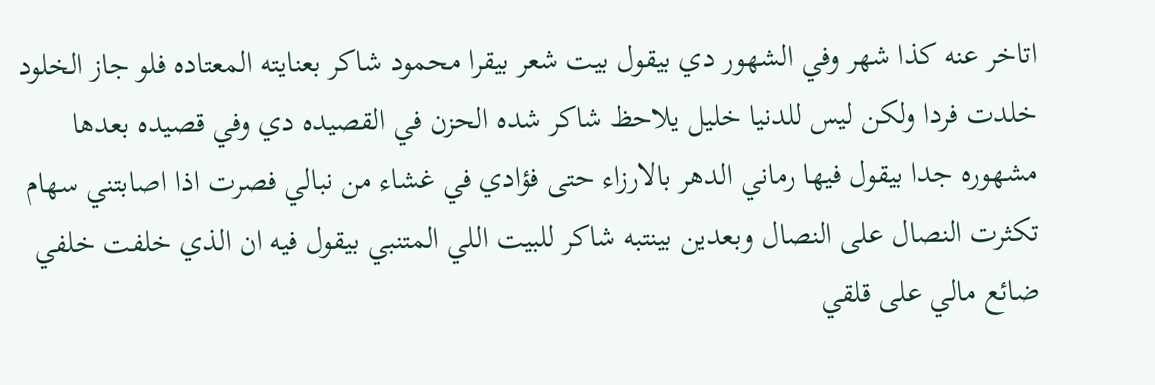اتاخر عنه كذا شهر وفي الشهور دي بيقول بيت شعر بيقرا محمود شاكر بعنايته المعتاده فلو جاز الخلود خلدت فردا ولكن ليس للدنيا خليل يلاحظ شاكر شده الحزن في القصيده دي وفي قصيده بعدها مشهوره جدا بيقول فيها رماني الدهر بالارزاء حتى فؤادي في غشاء من نبالي فصرت اذا اصابتني سهام تكثرت النصال على النصال وبعدين بينتبه شاكر للبيت اللي المتنبي بيقول فيه ان الذي خلفت خلفي ضائع مالي على قلقي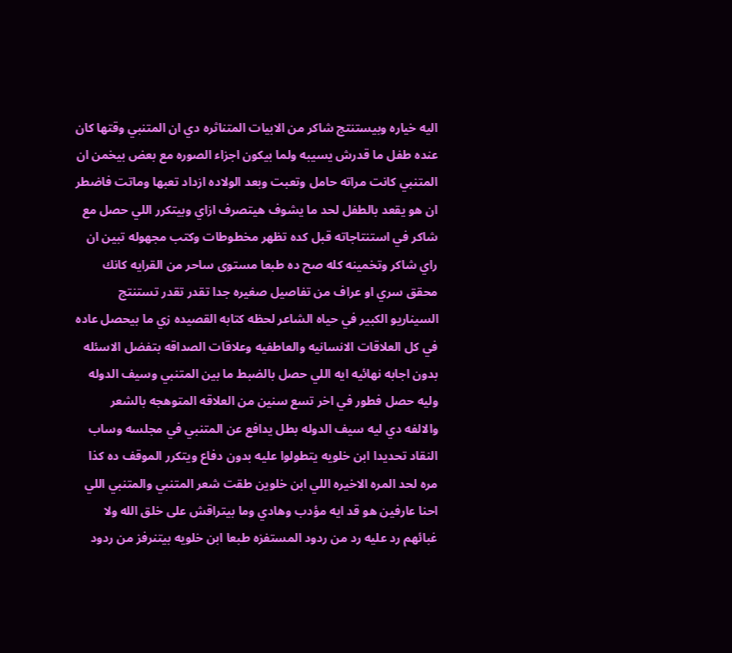اليه خياره وبيستنتج شاكر من الابيات المتناثره دي ان المتنبي وقتها كان عنده طفل ما قدرش يسيبه ولما بيكون اجزاء الصوره مع بعض بيخمن ان المتنبي كانت مراته حامل وتعبت وبعد الولاده ازداد تعبها وماتت فاضطر ان هو يقعد بالطفل لحد ما يشوف هيتصرف ازاي وبيتكرر اللي حصل مع شاكر في استنتاجاته قبل كده تظهر مخطوطات وكتب مجهوله تبين ان راي شاكر وتخمينه كله صح ده طبعا مستوى ساحر من القرايه كانك محقق سري او عراف من تفاصيل صغيره جدا تقدر تقدر تستنتج السيناريو الكبير في حياه الشاعر لحظه كتابه القصيده زي ما بيحصل عاده في كل العلاقات الانسانيه والعاطفيه وعلاقات الصداقه بتفضل الاسئله بدون اجابه نهائيه ايه اللي حصل بالضبط ما بين المتنبي وسيف الدوله وليه حصل فطور في اخر تسع سنين من العلاقه المتوهجه بالشعر والالفه دي ليه سيف الدوله بطل يدافع عن المتنبي في مجلسه وساب النقاد تحديدا ابن خلويه يتطولوا عليه بدون دفاع ويتكرر الموقف ده كذا مره لحد المره الاخيره اللي ابن خلوين طقت شعر المتنبي والمتنبي اللي احنا عارفين هو قد ايه مؤدب وهادي وما بيتراقش على خلق الله ولا غبائهم رد عليه رد من ردود المستفزه طبعا ابن خلويه بيتنرفز من ردود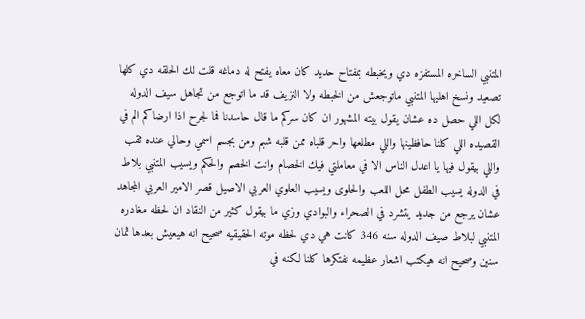المتنبي الساخره المستفزه دي ويخبطه بمفتاح حديد كان معاه يفتح له دماغه قلت لك الحلقه دي كلها تصعيد ونسخ اهليها المتنبي ماتوجعش من الخبطه ولا النزيف قد ما اتوجع من تجاهل سيف الدوله لكل اللي حصل ده عشان يقول بيته المشهور ان كان سركم ما قال حاسدنا فما لجرح اذا ارضاكم الم في القصيده اللي كلنا حافظينها واللي مطلعها واحر قلباه ممن قلبه شبم ومن بجسم اسمي وحالي عنده ثقب واللي بيقول فيها يا اعدل الناس الا في معاملتي فيك الخصام وانت الخصم والحكم ويسيب المتنبي بلاط في الدوله يسيب الطفل محل اللعب والحلوى ويسيب العلوي العربي الاصيل قصر الامير العربي المجاهد عشان يرجع من جديد يتشرد في الصحراء والبوادي وزي ما بيقول كثير من النقاد ان لحظه مغادره المتنبي لبلاط صيف الدوله سنه 346 كانت هي دي لحظه موته الحقيقيه صحيح انه هيعيش بعدها ثمان سنين وصحيح انه هيكتب اشعار عظيمه نفتكرها كلنا لكنه في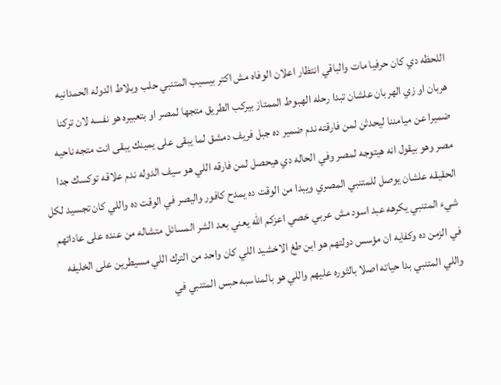اللحظه دي كان حرفيا مات والباقي انتظار اعلان الوفاه مش اكتر بيسيب المتنبي حلب وبلاط الدوله الحمدانيه هربان او زي الهربان علشان تبدا رحله الهبوط الممتاز بيركب الطريق متجها لمصر او بتعبيره هو نفسه لان تركنا ضميرا عن ميامننا ليحدثن لمن فارقته ندم ضمير ده جبل فريف دمشق لما يبقى على يمينك يبقى انت متجه ناحيه مصر وهو بيقول انه هيتوجه لمصر وفي الحاله دي هيحصل لمن فارقه اللي هو سيف الدوله ندم علاقه توكسك جدا الحقيقه علشان يوصل للمتنبي المصري ويبدا من الوقت ده يمدح كافور واليصر في الوقت ده واللي كان تجسيد لكل شيء المتنبي يكرهه عبد اسود مش عربي خصي اعزكم الله يعني بعد الشر المسائل متشاله من عنده على عاداتهم في الزمن ده وكفايه ان مؤسس دولتهم هو ابن طغ الاخشيد اللي كان واحد من الترك اللي مسيطرين على الخليفه واللي المتنبي بدا حياته اصلا بالثوره عليهم واللي هو بالمناسبه حبس المتنبي في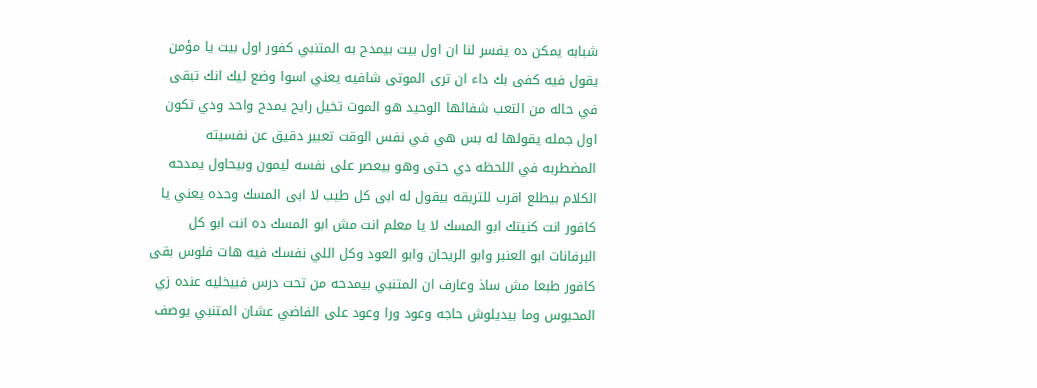شبابه يمكن ده يفسر لنا ان اول بيت بيمدح به المتنبي كفور اول بيت يا مؤمن يقول فيه كفى بك داء ان ترى الموتى شافيه يعني اسوا وضع ليك انك تبقى في حاله من التعب شفائها الوحيد هو الموت تخيل رايح يمدح واحد ودي تكون اول جمله يقولها له بس هي في نفس الوقت تعبير دقيق عن نفسيته المضطربه في اللحظه دي حتى وهو بيعصر على نفسه ليمون وبيحاول يمدحه الكلام بيطلع اقرب للتريقه بيقول له ابى كل طيب لا ابى المسك وحده يعني يا كافور انت كنيتك ابو المسك لا يا معلم انت مش ابو المسك ده انت ابو كل البرفانات ابو العنبر وابو الريحان وابو العود وكل اللي نفسك فيه هات فلوس بقى كافور طبعا مش ساذ وعارف ان المتنبي بيمدحه من تحت درس فبيخليه عنده زي المحبوس وما بيديلوش حاجه وعود ورا وعود على الفاضي عشان المتنبي يوصف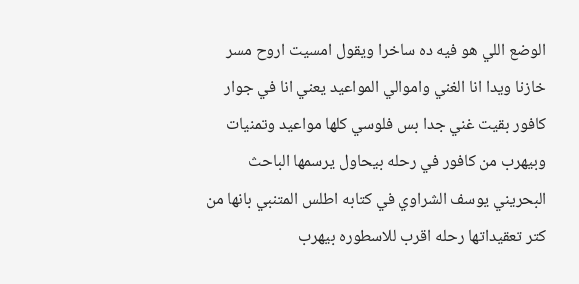الوضع اللي هو فيه ده ساخرا ويقول امسيت اروح مسر خازنا ويدا انا الغني واموالي المواعيد يعني انا في جوار كافور بقيت غني جدا بس فلوسي كلها مواعيد وتمنيات وبيهرب من كافور في رحله بيحاول يرسمها الباحث البحريني يوسف الشراوي في كتابه اطلس المتنبي بانها من كتر تعقيداتها رحله اقرب للاسطوره بيهرب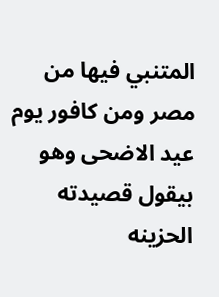المتنبي فيها من مصر ومن كافور يوم عيد الاضحى وهو بيقول قصيدته الحزينه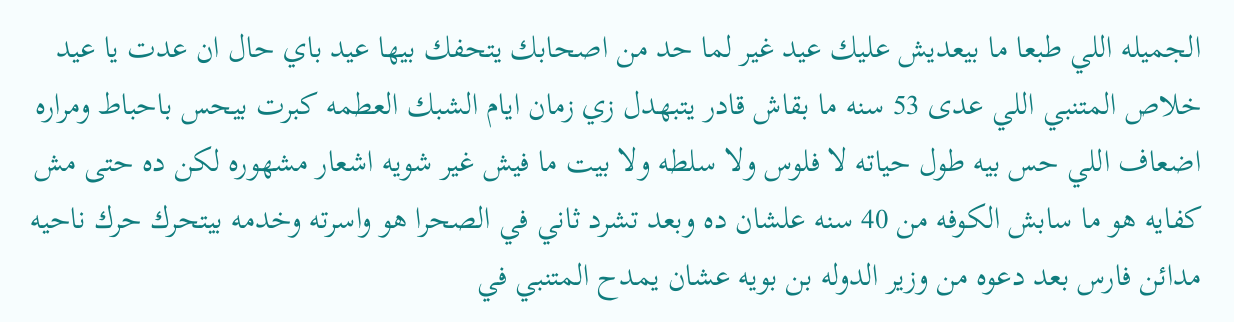الجميله اللي طبعا ما بيعديش عليك عيد غير لما حد من اصحابك يتحفك بيها عيد باي حال ان عدت يا عيد خلاص المتنبي اللي عدى 53 سنه ما بقاش قادر يتبهدل زي زمان ايام الشبك العطمه كبرت بيحس باحباط ومراره اضعاف اللي حس بيه طول حياته لا فلوس ولا سلطه ولا بيت ما فيش غير شويه اشعار مشهوره لكن ده حتى مش كفايه هو ما سابش الكوفه من 40 سنه علشان ده وبعد تشرد ثاني في الصحرا هو واسرته وخدمه بيتحرك حرك ناحيه مدائن فارس بعد دعوه من وزير الدوله بن بويه عشان يمدح المتنبي في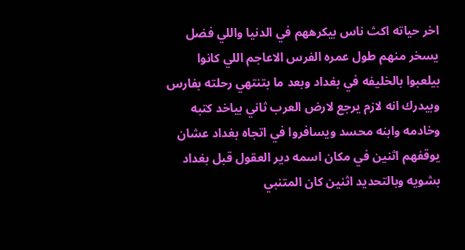اخر حياته اكث ناس بيكرههم في الدنيا واللي فضل يسخر منهم طول عمره الفرس الاعاجم اللي كانوا بيلعبوا بالخليفه في بغداد وبعد ما بتنتهي رحلته بفارس وبيدرك انه لازم يرجع لارض العرب ثاني بياخد كتبه وخادمه وابنه محسد ويسافروا في اتجاه بغداد عشان يوقفهم اثنين في مكان اسمه دير العقول قبل بغداد بشويه وبالتحديد اثنين كان المتنبي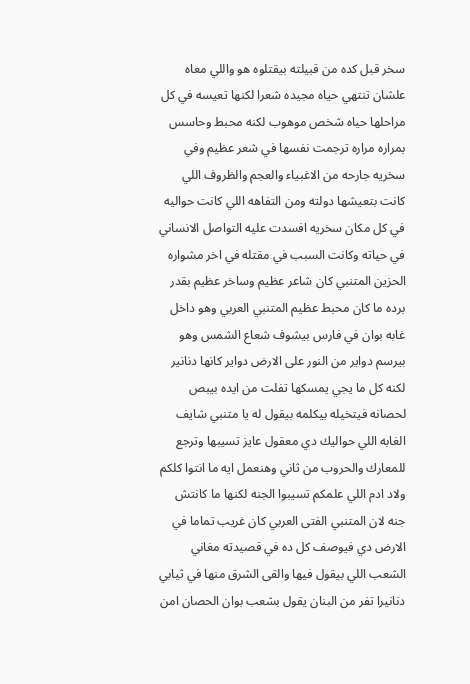سخر قبل كده من قبيلته بيقتلوه هو واللي معاه علشان تنتهي حياه مجيده شعرا لكنها تعيسه في كل مراحلها حياه شخص موهوب لكنه محبط وحاسس بمراره مراره ترجمت نفسها في شعر عظيم وفي سخريه جارحه من الاغبياء والعجم والظروف اللي كانت بتعيشها دولته ومن التفاهه اللي كانت حواليه في كل مكان سخريه افسدت عليه التواصل الانساني في حياته وكانت السبب في مقتله في اخر مشواره الحزين المتنبي كان شاعر عظيم وساخر عظيم بقدر برده ما كان محبط عظيم المتنبي العربي وهو داخل غابه بوان في فارس بيشوف شعاع الشمس وهو بيرسم دواير من النور على الارض دواير كانها دنانير لكنه كل ما يجي يمسكها تفلت من ايده بيبص لحصانه فيتخيله بيكلمه بيقول له يا متنبي شايف الغابه اللي حواليك دي معقول عايز تسيبها وترجع للمعارك والحروب من ثاني وهنعمل ايه ما انتوا كلكم ولاد ادم اللي علمكم تسيبوا الجنه لكنها ما كانتش جنه لان المتنبي الفتى العربي كان غريب تماما في الارض دي فيوصف كل ده في قصيدته مغاني الشعب اللي بيقول فيها والقى الشرق منها في ثيابي دنانيرا تفر من البنان يقول بشعب بوان الحصان امن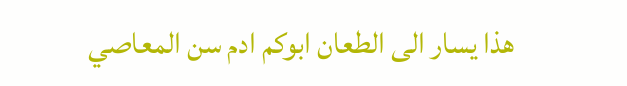هذا يسار الى الطعان ابوكم ادم سن المعاصي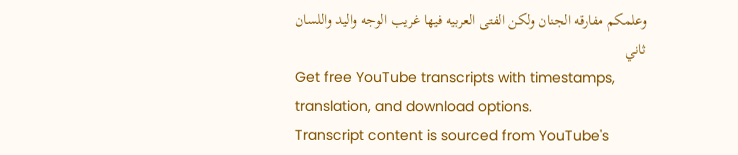وعلمكم مفارقه الجنان ولكن الفتى العربيه فيها غريب الوجه واليد واللسان ثاني
Get free YouTube transcripts with timestamps, translation, and download options.
Transcript content is sourced from YouTube's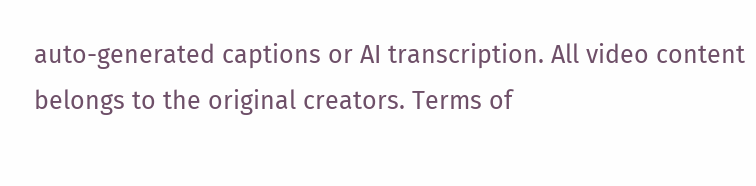auto-generated captions or AI transcription. All video content belongs to the original creators. Terms of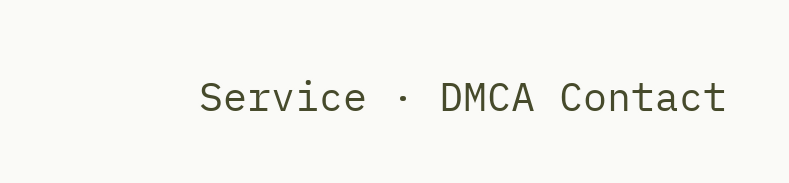Service · DMCA Contact